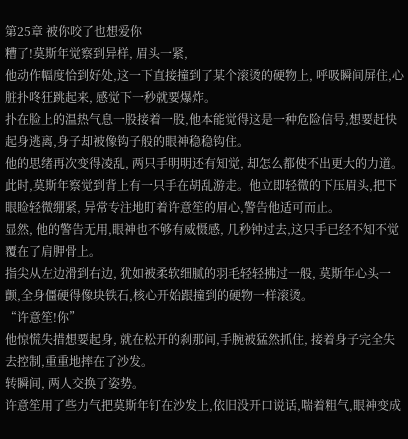第25章 被你咬了也想爱你
糟了!莫斯年觉察到异样, 眉头一紧,
他动作幅度恰到好处,这一下直接撞到了某个滚烫的硬物上, 呼吸瞬间屏住,心脏扑咚狂跳起来, 感觉下一秒就要爆炸。
扑在脸上的温热气息一股接着一股,他本能觉得这是一种危险信号,想要赶快起身逃离,身子却被像钩子般的眼神稳稳钩住。
他的思绪再次变得凌乱, 两只手明明还有知觉, 却怎么都使不出更大的力道。
此时,莫斯年察觉到背上有一只手在胡乱游走。他立即轻微的下压眉头,把下眼睑轻微绷紧, 异常专注地盯着许意笙的眉心,警告他适可而止。
显然, 他的警告无用,眼神也不够有威慑感, 几秒钟过去,这只手已经不知不觉覆在了肩胛骨上。
指尖从左边滑到右边, 犹如被柔软细腻的羽毛轻轻拂过一般, 莫斯年心头一颤,全身僵硬得像块铁石,核心开始跟撞到的硬物一样滚烫。
“许意笙!你”
他惊慌失措想要起身, 就在松开的刹那间,手腕被猛然抓住, 接着身子完全失去控制,重重地摔在了沙发。
转瞬间, 两人交换了姿势。
许意笙用了些力气把莫斯年钉在沙发上,依旧没开口说话,喘着粗气,眼神变成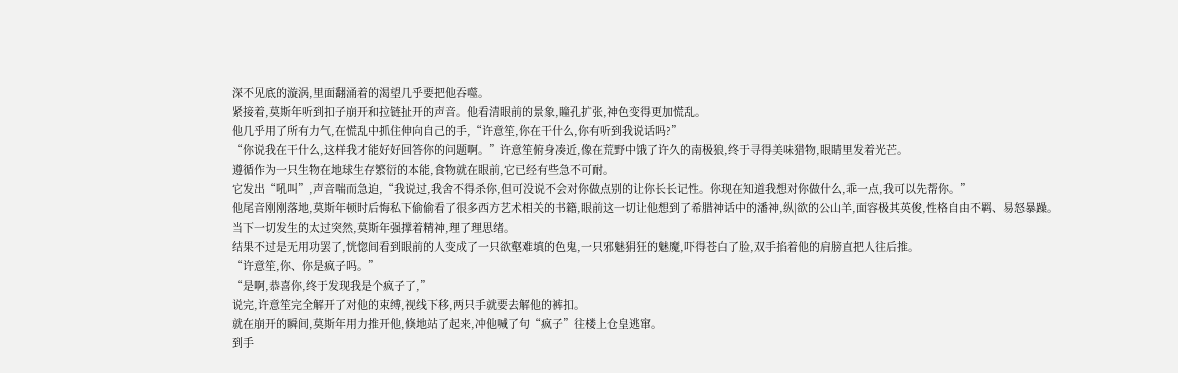深不见底的漩涡,里面翻涌着的渴望几乎要把他吞噬。
紧接着,莫斯年听到扣子崩开和拉链扯开的声音。他看清眼前的景象,瞳孔扩张,神色变得更加慌乱。
他几乎用了所有力气,在慌乱中抓住伸向自己的手,“许意笙,你在干什么,你有听到我说话吗?”
“你说我在干什么,这样我才能好好回答你的问题啊。”许意笙俯身凑近,像在荒野中饿了许久的南极狼,终于寻得美味猎物,眼睛里发着光芒。
遵循作为一只生物在地球生存繁衍的本能,食物就在眼前,它已经有些急不可耐。
它发出“吼叫”,声音喘而急迫,“我说过,我舍不得杀你,但可没说不会对你做点别的让你长长记性。你现在知道我想对你做什么,乖一点,我可以先帮你。”
他尾音刚刚落地,莫斯年顿时后悔私下偷偷看了很多西方艺术相关的书籍,眼前这一切让他想到了希腊神话中的潘神,纵|欲的公山羊,面容极其英俊,性格自由不羁、易怒暴躁。
当下一切发生的太过突然,莫斯年强撑着精神,理了理思绪。
结果不过是无用功罢了,恍惚间看到眼前的人变成了一只欲壑难填的色鬼,一只邪魅狷狂的魅魔,吓得苍白了脸,双手掐着他的肩膀直把人往后推。
“许意笙,你、你是疯子吗。”
“是啊,恭喜你,终于发现我是个疯子了,”
说完,许意笙完全解开了对他的束缚,视线下移,两只手就要去解他的裤扣。
就在崩开的瞬间,莫斯年用力推开他,倏地站了起来,冲他喊了句“疯子”往楼上仓皇逃窜。
到手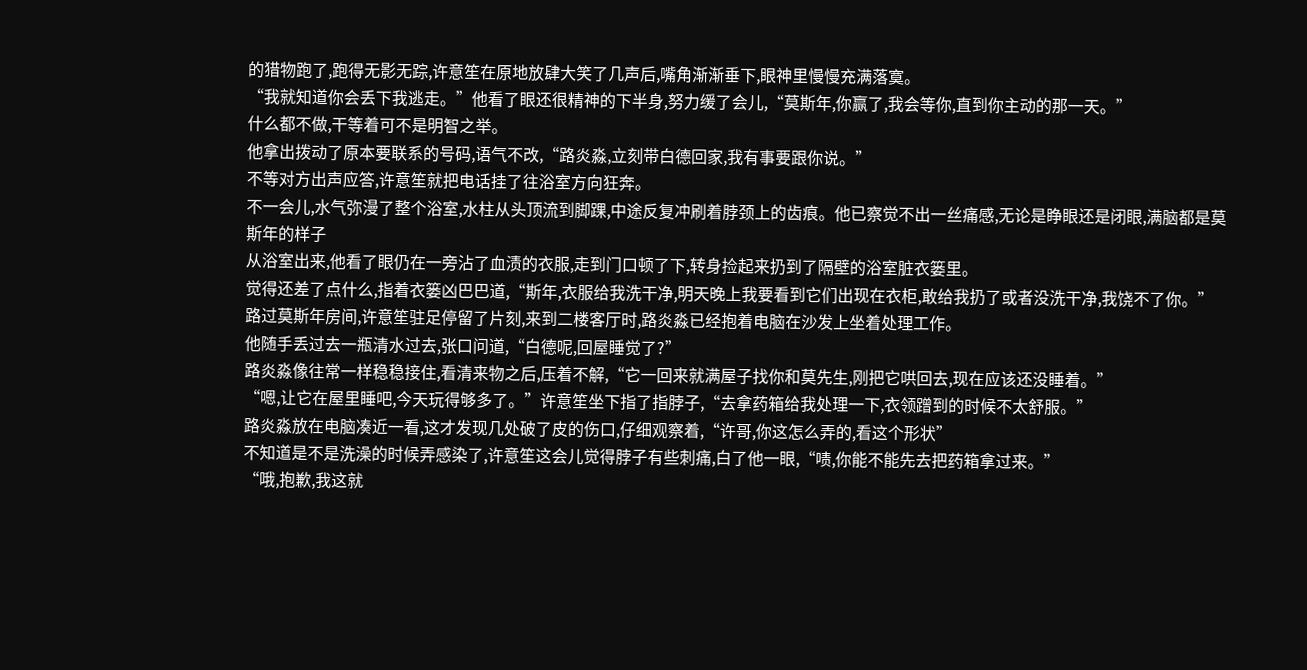的猎物跑了,跑得无影无踪,许意笙在原地放肆大笑了几声后,嘴角渐渐垂下,眼神里慢慢充满落寞。
“我就知道你会丢下我逃走。”他看了眼还很精神的下半身,努力缓了会儿,“莫斯年,你赢了,我会等你,直到你主动的那一天。”
什么都不做,干等着可不是明智之举。
他拿出拨动了原本要联系的号码,语气不改,“路炎淼,立刻带白德回家,我有事要跟你说。”
不等对方出声应答,许意笙就把电话挂了往浴室方向狂奔。
不一会儿,水气弥漫了整个浴室,水柱从头顶流到脚踝,中途反复冲刷着脖颈上的齿痕。他已察觉不出一丝痛感,无论是睁眼还是闭眼,满脑都是莫斯年的样子
从浴室出来,他看了眼仍在一旁沾了血渍的衣服,走到门口顿了下,转身捡起来扔到了隔壁的浴室脏衣篓里。
觉得还差了点什么,指着衣篓凶巴巴道,“斯年,衣服给我洗干净,明天晚上我要看到它们出现在衣柜,敢给我扔了或者没洗干净,我饶不了你。”
路过莫斯年房间,许意笙驻足停留了片刻,来到二楼客厅时,路炎淼已经抱着电脑在沙发上坐着处理工作。
他随手丢过去一瓶清水过去,张口问道,“白德呢,回屋睡觉了?”
路炎淼像往常一样稳稳接住,看清来物之后,压着不解,“它一回来就满屋子找你和莫先生,刚把它哄回去,现在应该还没睡着。”
“嗯,让它在屋里睡吧,今天玩得够多了。”许意笙坐下指了指脖子,“去拿药箱给我处理一下,衣领蹭到的时候不太舒服。”
路炎淼放在电脑凑近一看,这才发现几处破了皮的伤口,仔细观察着,“许哥,你这怎么弄的,看这个形状”
不知道是不是洗澡的时候弄感染了,许意笙这会儿觉得脖子有些刺痛,白了他一眼,“啧,你能不能先去把药箱拿过来。”
“哦,抱歉,我这就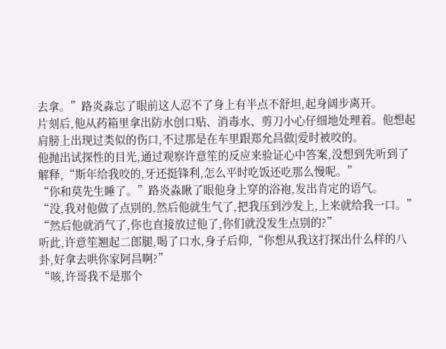去拿。”路炎淼忘了眼前这人忍不了身上有半点不舒坦,起身阔步离开。
片刻后,他从药箱里拿出防水创口贴、消毒水、剪刀小心仔细地处理着。他想起肩膀上出现过类似的伤口,不过那是在车里跟郑允昌做|爱时被咬的。
他抛出试探性的目光,通过观察许意笙的反应来验证心中答案,没想到先听到了解释,“斯年给我咬的,牙还挺锋利,怎么平时吃饭还吃那么慢呢。”
“你和莫先生睡了。”路炎淼瞅了眼他身上穿的浴袍,发出肯定的语气。
“没,我对他做了点别的,然后他就生气了,把我压到沙发上,上来就给我一口。”
“然后他就消气了,你也直接放过他了,你们就没发生点别的?”
听此,许意笙翘起二郎腿,喝了口水,身子后仰,“你想从我这打探出什么样的八卦,好拿去哄你家阿昌啊?”
“咳,许哥我不是那个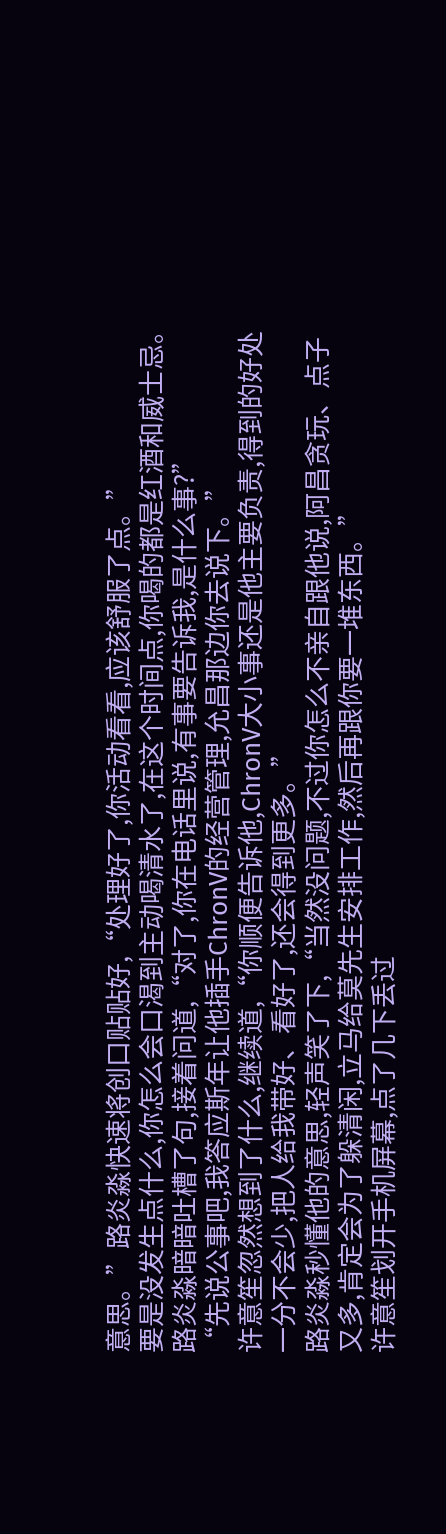意思。”路炎淼快速将创口贴贴好,“处理好了,你活动看看,应该舒服了点。”
要是没发生点什么,你怎么会口渴到主动喝清水了,在这个时间点,你喝的都是红酒和威士忌。
路炎淼暗暗吐槽了句,接着问道,“对了,你在电话里说,有事要告诉我,是什么事?”
“先说公事吧,我答应斯年让他插手ChronV的经营管理,允昌那边你去说下。”
许意笙忽然想到了什么,继续道,“你顺便告诉他,ChronV大小事还是他主要负责,得到的好处一分不会少,把人给我带好、看好了,还会得到更多。”
路炎淼秒懂他的意思,轻声笑了下,“当然没问题,不过你怎么不亲自跟他说,阿昌贪玩、点子又多,肯定会为了躲清闲,立马给莫先生安排工作,然后再跟你要一堆东西。”
许意笙划开手机屏幕,点了几下丢过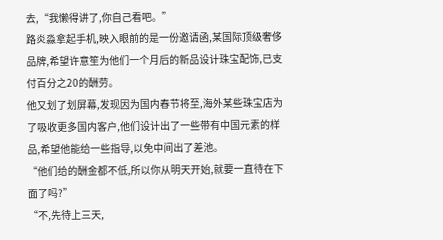去,“我懒得讲了,你自己看吧。”
路炎淼拿起手机,映入眼前的是一份邀请函,某国际顶级奢侈品牌,希望许意笙为他们一个月后的新品设计珠宝配饰,已支付百分之20的酬劳。
他又划了划屏幕,发现因为国内春节将至,海外某些珠宝店为了吸收更多国内客户,他们设计出了一些带有中国元素的样品,希望他能给一些指导,以免中间出了差池。
“他们给的酬金都不低,所以你从明天开始,就要一直待在下面了吗?”
“不,先待上三天,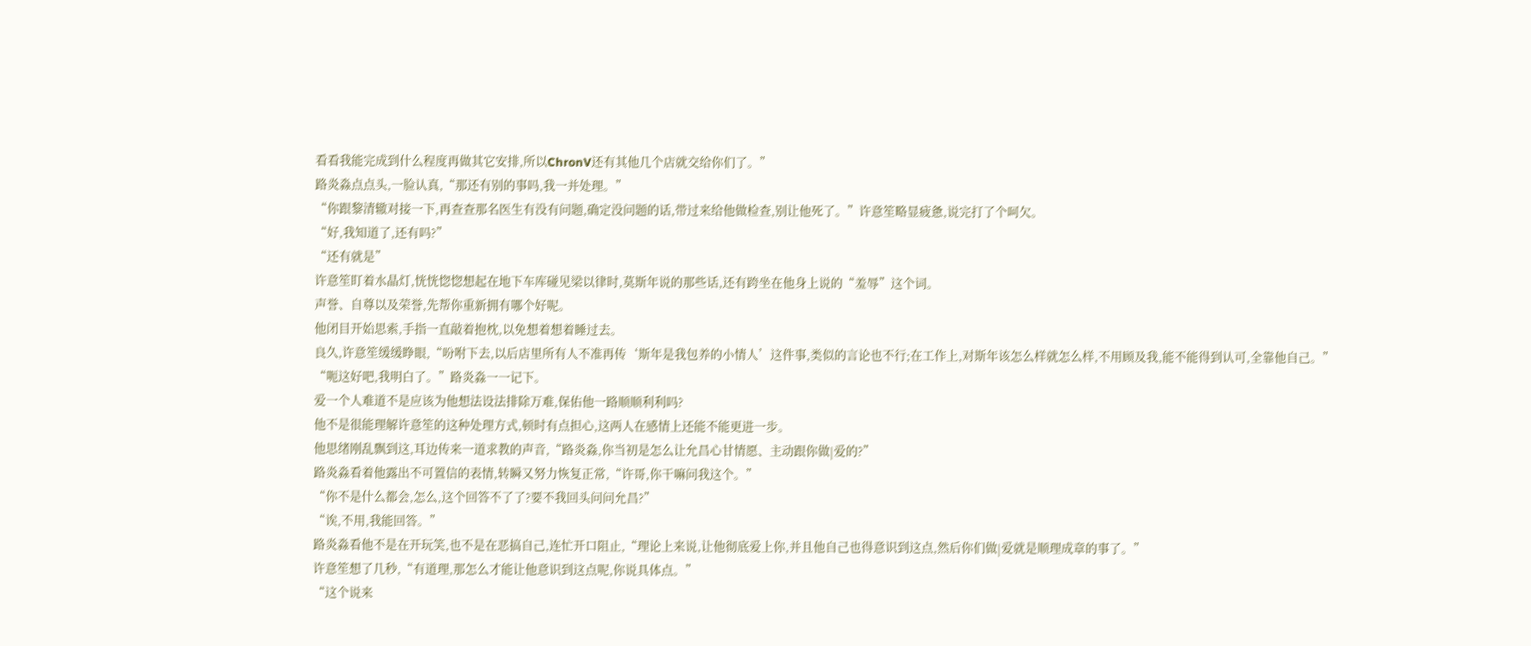看看我能完成到什么程度再做其它安排,所以ChronV还有其他几个店就交给你们了。”
路炎淼点点头,一脸认真,“那还有别的事吗,我一并处理。”
“你跟黎清辙对接一下,再查查那名医生有没有问题,确定没问题的话,带过来给他做检查,别让他死了。”许意笙略显疲惫,说完打了个呵欠。
“好,我知道了,还有吗?”
“还有就是”
许意笙盯着水晶灯,恍恍惚惚想起在地下车库碰见梁以律时,莫斯年说的那些话,还有跨坐在他身上说的“羞辱”这个词。
声誉、自尊以及荣誉,先帮你重新拥有哪个好呢。
他闭目开始思索,手指一直敲着抱枕,以免想着想着睡过去。
良久,许意笙缓缓睁眼,“吩咐下去,以后店里所有人不准再传‘斯年是我包养的小情人’这件事,类似的言论也不行;在工作上,对斯年该怎么样就怎么样,不用顾及我,能不能得到认可,全靠他自己。”
“呃这好吧,我明白了。”路炎淼一一记下。
爱一个人难道不是应该为他想法设法排除万难,保佑他一路顺顺利利吗?
他不是很能理解许意笙的这种处理方式,顿时有点担心,这两人在感情上还能不能更进一步。
他思绪刚乱飘到这,耳边传来一道求教的声音,“路炎淼,你当初是怎么让允昌心甘情愿、主动跟你做|爱的?”
路炎淼看着他露出不可置信的表情,转瞬又努力恢复正常,“许哥,你干嘛问我这个。”
“你不是什么都会,怎么,这个回答不了了?要不我回头问问允昌?”
“诶,不用,我能回答。”
路炎淼看他不是在开玩笑,也不是在恶搞自己,连忙开口阻止,“理论上来说,让他彻底爱上你,并且他自己也得意识到这点,然后你们做|爱就是顺理成章的事了。”
许意笙想了几秒,“有道理,那怎么才能让他意识到这点呢,你说具体点。”
“这个说来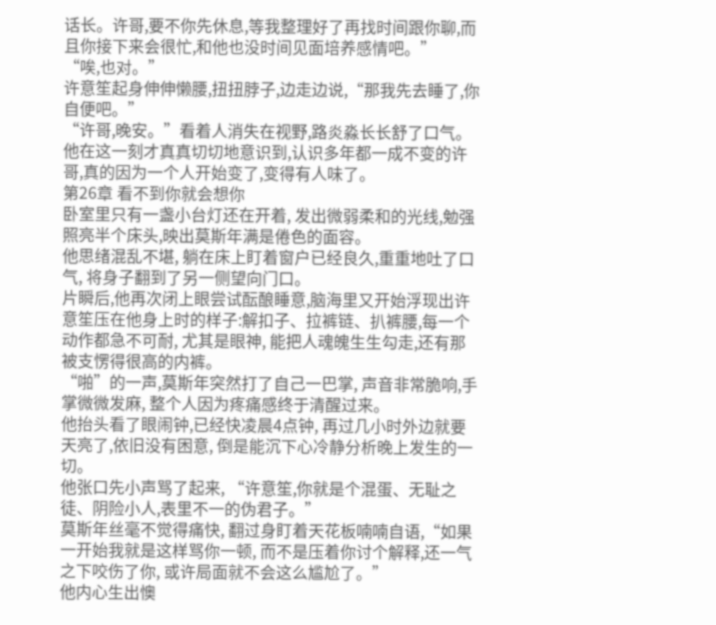话长。许哥,要不你先休息,等我整理好了再找时间跟你聊,而且你接下来会很忙,和他也没时间见面培养感情吧。”
“唉,也对。”
许意笙起身伸伸懒腰,扭扭脖子,边走边说,“那我先去睡了,你自便吧。”
“许哥,晚安。”看着人消失在视野,路炎淼长长舒了口气。
他在这一刻才真真切切地意识到,认识多年都一成不变的许哥,真的因为一个人开始变了,变得有人味了。
第26章 看不到你就会想你
卧室里只有一盏小台灯还在开着, 发出微弱柔和的光线,勉强照亮半个床头,映出莫斯年满是倦色的面容。
他思绪混乱不堪, 躺在床上盯着窗户已经良久,重重地吐了口气, 将身子翻到了另一侧望向门口。
片瞬后,他再次闭上眼尝试酝酿睡意,脑海里又开始浮现出许意笙压在他身上时的样子:解扣子、拉裤链、扒裤腰,每一个动作都急不可耐, 尤其是眼神, 能把人魂魄生生勾走,还有那被支愣得很高的内裤。
“啪”的一声,莫斯年突然打了自己一巴掌, 声音非常脆响,手掌微微发麻, 整个人因为疼痛感终于清醒过来。
他抬头看了眼闹钟,已经快凌晨4点钟, 再过几小时外边就要天亮了,依旧没有困意, 倒是能沉下心冷静分析晚上发生的一切。
他张口先小声骂了起来, “许意笙,你就是个混蛋、无耻之徒、阴险小人,表里不一的伪君子。”
莫斯年丝毫不觉得痛快, 翻过身盯着天花板喃喃自语,“如果一开始我就是这样骂你一顿, 而不是压着你讨个解释,还一气之下咬伤了你, 或许局面就不会这么尴尬了。”
他内心生出懊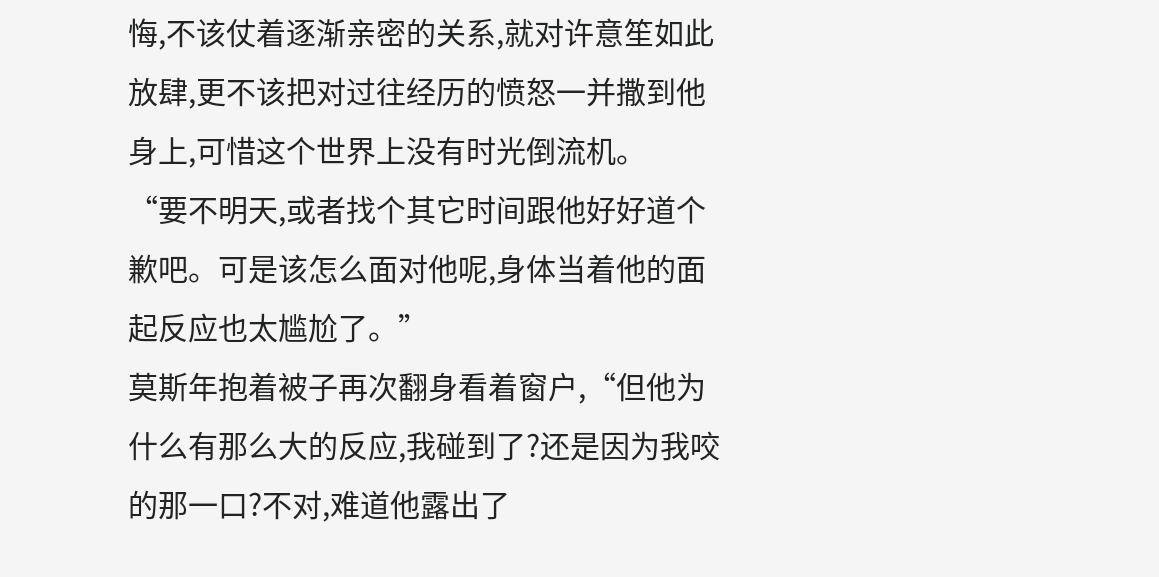悔,不该仗着逐渐亲密的关系,就对许意笙如此放肆,更不该把对过往经历的愤怒一并撒到他身上,可惜这个世界上没有时光倒流机。
“要不明天,或者找个其它时间跟他好好道个歉吧。可是该怎么面对他呢,身体当着他的面起反应也太尴尬了。”
莫斯年抱着被子再次翻身看着窗户,“但他为什么有那么大的反应,我碰到了?还是因为我咬的那一口?不对,难道他露出了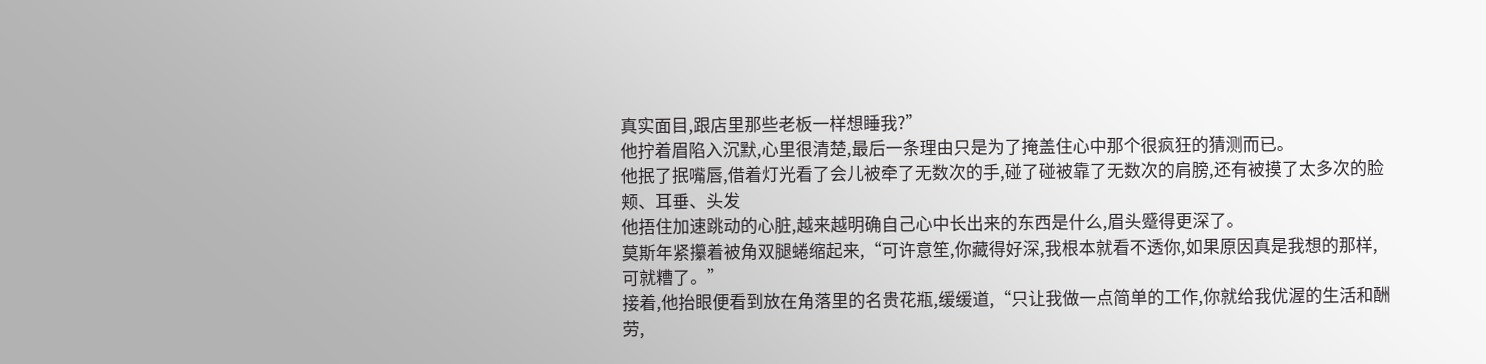真实面目,跟店里那些老板一样想睡我?”
他拧着眉陷入沉默,心里很清楚,最后一条理由只是为了掩盖住心中那个很疯狂的猜测而已。
他抿了抿嘴唇,借着灯光看了会儿被牵了无数次的手,碰了碰被靠了无数次的肩膀,还有被摸了太多次的脸颊、耳垂、头发
他捂住加速跳动的心脏,越来越明确自己心中长出来的东西是什么,眉头蹙得更深了。
莫斯年紧攥着被角双腿蜷缩起来,“可许意笙,你藏得好深,我根本就看不透你,如果原因真是我想的那样,可就糟了。”
接着,他抬眼便看到放在角落里的名贵花瓶,缓缓道,“只让我做一点简单的工作,你就给我优渥的生活和酬劳,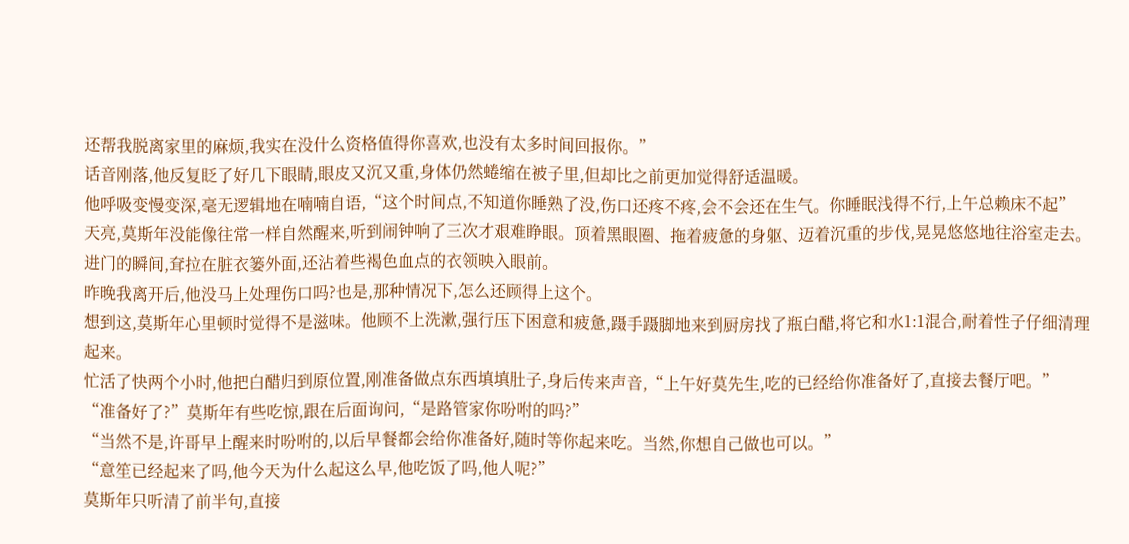还帮我脱离家里的麻烦,我实在没什么资格值得你喜欢,也没有太多时间回报你。”
话音刚落,他反复眨了好几下眼睛,眼皮又沉又重,身体仍然蜷缩在被子里,但却比之前更加觉得舒适温暖。
他呼吸变慢变深,毫无逻辑地在喃喃自语,“这个时间点,不知道你睡熟了没,伤口还疼不疼,会不会还在生气。你睡眠浅得不行,上午总赖床不起”
天亮,莫斯年没能像往常一样自然醒来,听到闹钟响了三次才艰难睁眼。顶着黑眼圈、拖着疲惫的身躯、迈着沉重的步伐,晃晃悠悠地往浴室走去。
进门的瞬间,耷拉在脏衣篓外面,还沾着些褐色血点的衣领映入眼前。
昨晚我离开后,他没马上处理伤口吗?也是,那种情况下,怎么还顾得上这个。
想到这,莫斯年心里顿时觉得不是滋味。他顾不上洗漱,强行压下困意和疲惫,蹑手蹑脚地来到厨房找了瓶白醋,将它和水1:1混合,耐着性子仔细清理起来。
忙活了快两个小时,他把白醋归到原位置,刚准备做点东西填填肚子,身后传来声音,“上午好莫先生,吃的已经给你准备好了,直接去餐厅吧。”
“准备好了?”莫斯年有些吃惊,跟在后面询问,“是路管家你吩咐的吗?”
“当然不是,许哥早上醒来时吩咐的,以后早餐都会给你准备好,随时等你起来吃。当然,你想自己做也可以。”
“意笙已经起来了吗,他今天为什么起这么早,他吃饭了吗,他人呢?”
莫斯年只听清了前半句,直接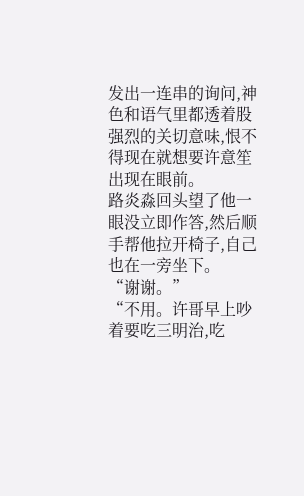发出一连串的询问,神色和语气里都透着股强烈的关切意味,恨不得现在就想要许意笙出现在眼前。
路炎淼回头望了他一眼没立即作答,然后顺手帮他拉开椅子,自己也在一旁坐下。
“谢谢。”
“不用。许哥早上吵着要吃三明治,吃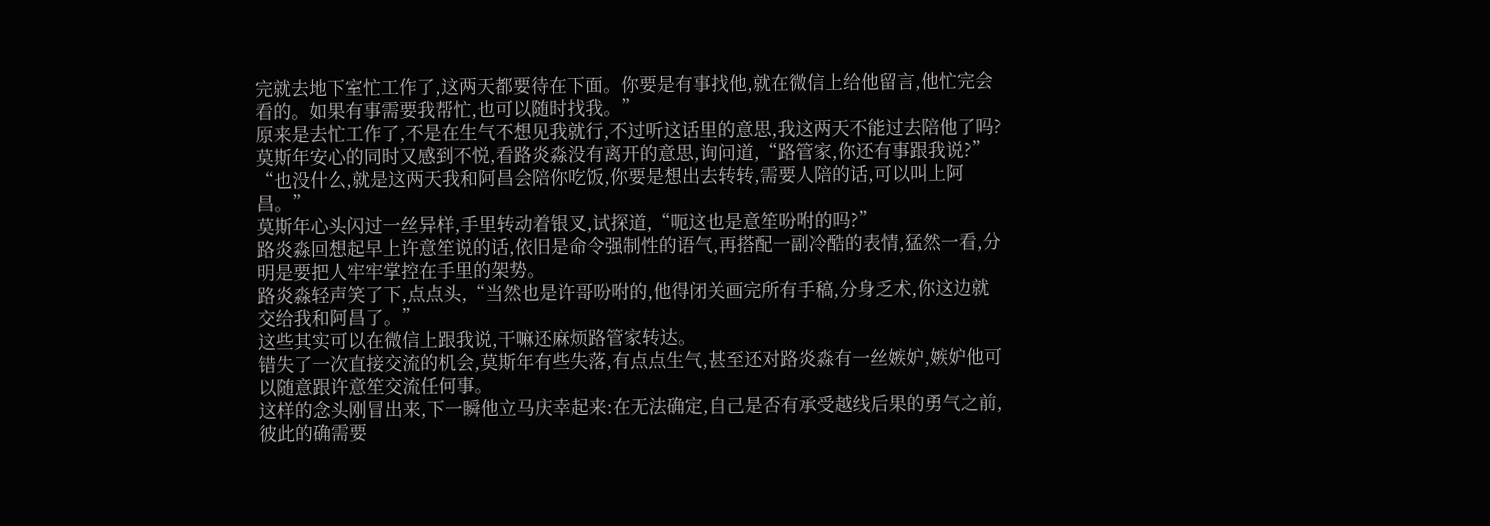完就去地下室忙工作了,这两天都要待在下面。你要是有事找他,就在微信上给他留言,他忙完会看的。如果有事需要我帮忙,也可以随时找我。”
原来是去忙工作了,不是在生气不想见我就行,不过听这话里的意思,我这两天不能过去陪他了吗?
莫斯年安心的同时又感到不悦,看路炎淼没有离开的意思,询问道,“路管家,你还有事跟我说?”
“也没什么,就是这两天我和阿昌会陪你吃饭,你要是想出去转转,需要人陪的话,可以叫上阿昌。”
莫斯年心头闪过一丝异样,手里转动着银叉,试探道,“呃这也是意笙吩咐的吗?”
路炎淼回想起早上许意笙说的话,依旧是命令强制性的语气,再搭配一副冷酷的表情,猛然一看,分明是要把人牢牢掌控在手里的架势。
路炎淼轻声笑了下,点点头,“当然也是许哥吩咐的,他得闭关画完所有手稿,分身乏术,你这边就交给我和阿昌了。”
这些其实可以在微信上跟我说,干嘛还麻烦路管家转达。
错失了一次直接交流的机会,莫斯年有些失落,有点点生气,甚至还对路炎淼有一丝嫉妒,嫉妒他可以随意跟许意笙交流任何事。
这样的念头刚冒出来,下一瞬他立马庆幸起来:在无法确定,自己是否有承受越线后果的勇气之前,彼此的确需要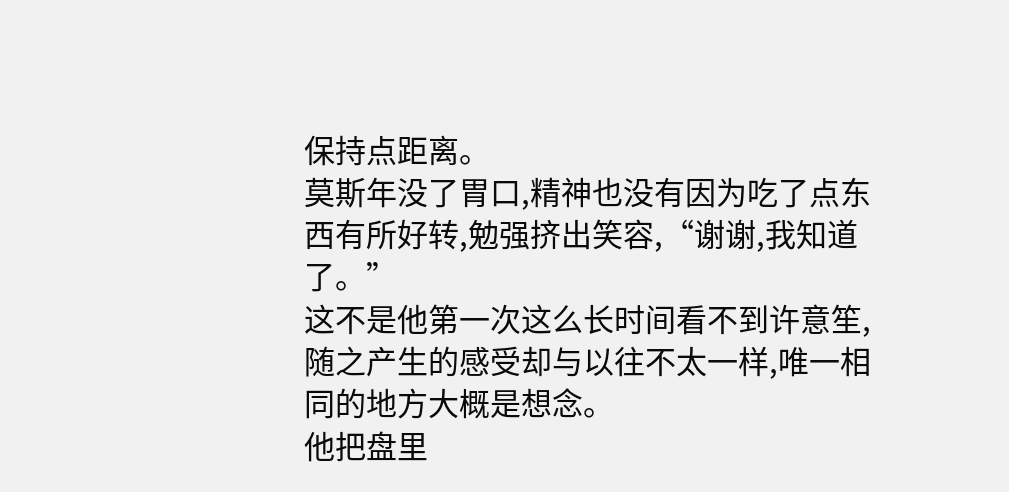保持点距离。
莫斯年没了胃口,精神也没有因为吃了点东西有所好转,勉强挤出笑容,“谢谢,我知道了。”
这不是他第一次这么长时间看不到许意笙,随之产生的感受却与以往不太一样,唯一相同的地方大概是想念。
他把盘里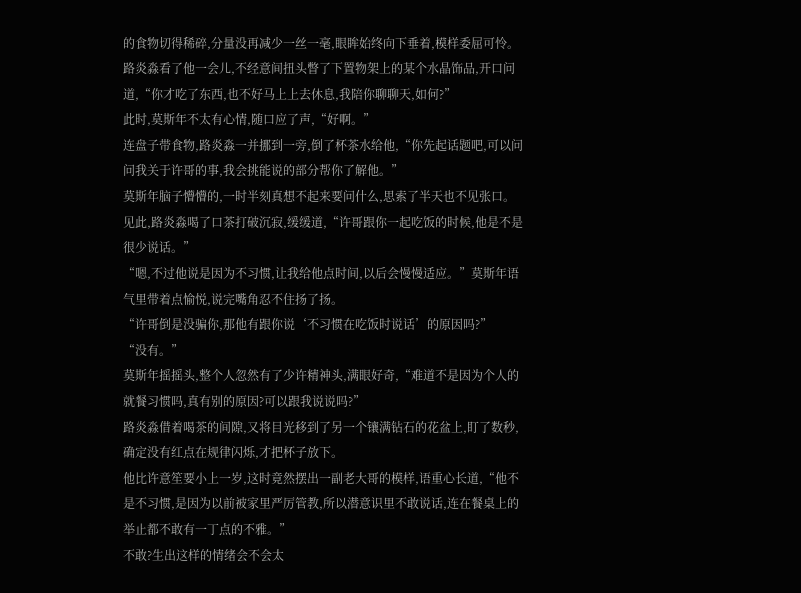的食物切得稀碎,分量没再减少一丝一毫,眼眸始终向下垂着,模样委屈可怜。
路炎淼看了他一会儿,不经意间扭头瞥了下置物架上的某个水晶饰品,开口问道,“你才吃了东西,也不好马上上去休息,我陪你聊聊天,如何?”
此时,莫斯年不太有心情,随口应了声,“好啊。”
连盘子带食物,路炎淼一并挪到一旁,倒了杯茶水给他,“你先起话题吧,可以问问我关于许哥的事,我会挑能说的部分帮你了解他。”
莫斯年脑子懵懵的,一时半刻真想不起来要问什么,思索了半天也不见张口。
见此,路炎淼喝了口茶打破沉寂,缓缓道,“许哥跟你一起吃饭的时候,他是不是很少说话。”
“嗯,不过他说是因为不习惯,让我给他点时间,以后会慢慢适应。”莫斯年语气里带着点愉悦,说完嘴角忍不住扬了扬。
“许哥倒是没骗你,那他有跟你说‘不习惯在吃饭时说话’的原因吗?”
“没有。”
莫斯年摇摇头,整个人忽然有了少许精神头,满眼好奇,“难道不是因为个人的就餐习惯吗,真有别的原因?可以跟我说说吗?”
路炎淼借着喝茶的间隙,又将目光移到了另一个镶满钻石的花盆上,盯了数秒,确定没有红点在规律闪烁,才把杯子放下。
他比许意笙要小上一岁,这时竟然摆出一副老大哥的模样,语重心长道,“他不是不习惯,是因为以前被家里严厉管教,所以潜意识里不敢说话,连在餐桌上的举止都不敢有一丁点的不雅。”
不敢?生出这样的情绪会不会太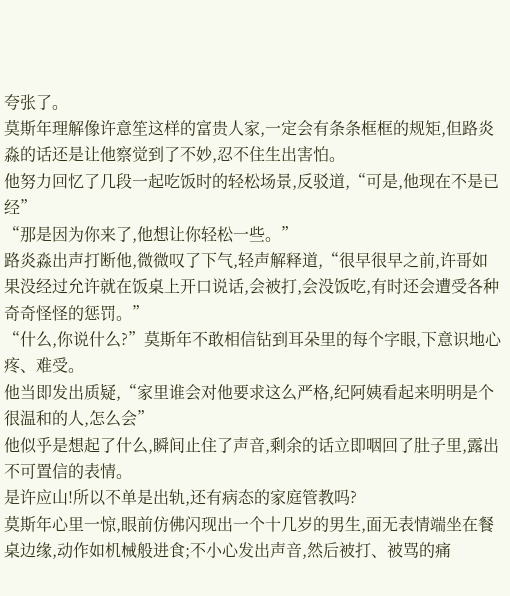夸张了。
莫斯年理解像许意笙这样的富贵人家,一定会有条条框框的规矩,但路炎淼的话还是让他察觉到了不妙,忍不住生出害怕。
他努力回忆了几段一起吃饭时的轻松场景,反驳道,“可是,他现在不是已经”
“那是因为你来了,他想让你轻松一些。”
路炎淼出声打断他,微微叹了下气,轻声解释道,“很早很早之前,许哥如果没经过允许就在饭桌上开口说话,会被打,会没饭吃,有时还会遭受各种奇奇怪怪的惩罚。”
“什么,你说什么?”莫斯年不敢相信钻到耳朵里的每个字眼,下意识地心疼、难受。
他当即发出质疑,“家里谁会对他要求这么严格,纪阿姨看起来明明是个很温和的人,怎么会”
他似乎是想起了什么,瞬间止住了声音,剩余的话立即咽回了肚子里,露出不可置信的表情。
是许应山!所以不单是出轨,还有病态的家庭管教吗?
莫斯年心里一惊,眼前仿佛闪现出一个十几岁的男生,面无表情端坐在餐桌边缘,动作如机械般进食;不小心发出声音,然后被打、被骂的痛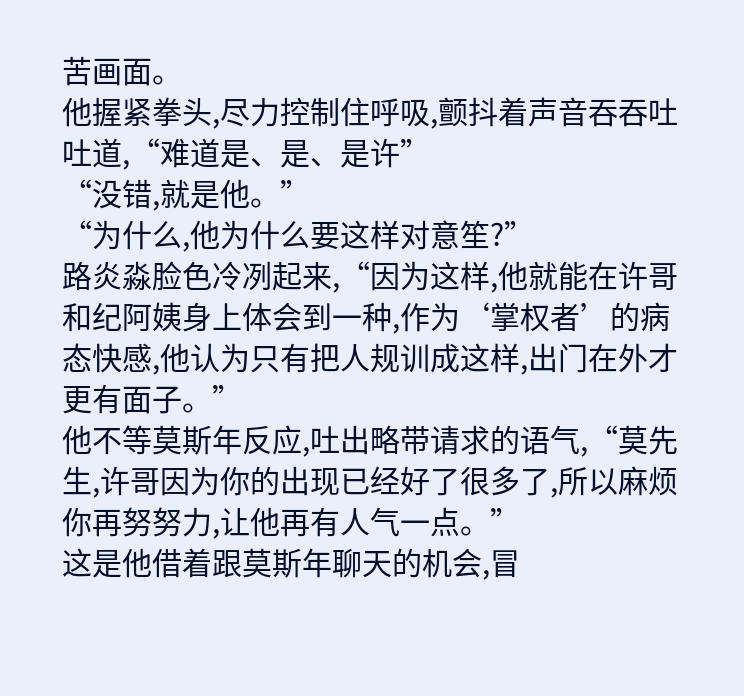苦画面。
他握紧拳头,尽力控制住呼吸,颤抖着声音吞吞吐吐道,“难道是、是、是许”
“没错,就是他。”
“为什么,他为什么要这样对意笙?”
路炎淼脸色冷冽起来,“因为这样,他就能在许哥和纪阿姨身上体会到一种,作为‘掌权者’的病态快感,他认为只有把人规训成这样,出门在外才更有面子。”
他不等莫斯年反应,吐出略带请求的语气,“莫先生,许哥因为你的出现已经好了很多了,所以麻烦你再努努力,让他再有人气一点。”
这是他借着跟莫斯年聊天的机会,冒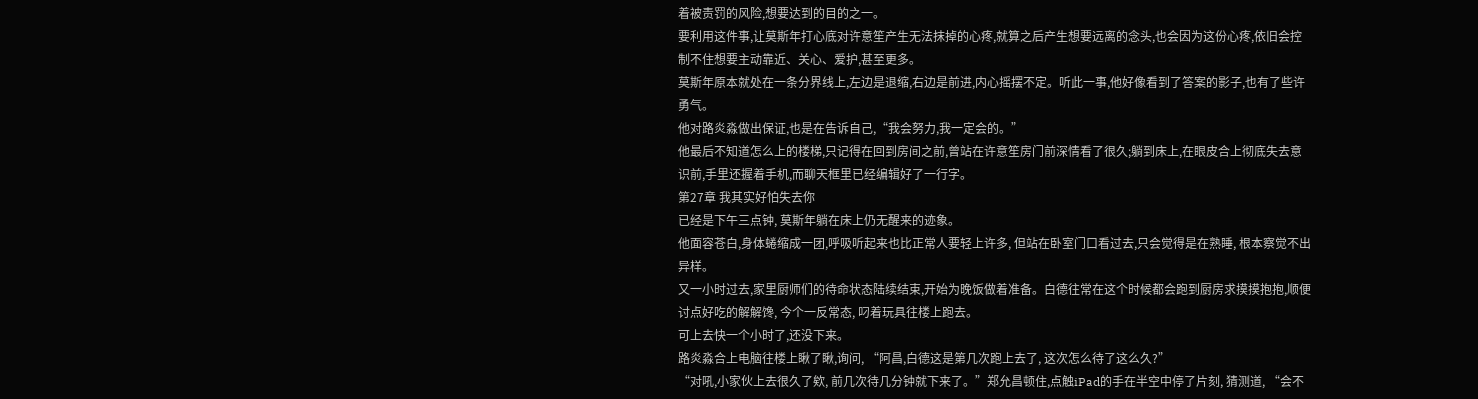着被责罚的风险,想要达到的目的之一。
要利用这件事,让莫斯年打心底对许意笙产生无法抹掉的心疼,就算之后产生想要远离的念头,也会因为这份心疼,依旧会控制不住想要主动靠近、关心、爱护,甚至更多。
莫斯年原本就处在一条分界线上,左边是退缩,右边是前进,内心摇摆不定。听此一事,他好像看到了答案的影子,也有了些许勇气。
他对路炎淼做出保证,也是在告诉自己,“我会努力,我一定会的。”
他最后不知道怎么上的楼梯,只记得在回到房间之前,曾站在许意笙房门前深情看了很久;躺到床上,在眼皮合上彻底失去意识前,手里还握着手机,而聊天框里已经编辑好了一行字。
第27章 我其实好怕失去你
已经是下午三点钟, 莫斯年躺在床上仍无醒来的迹象。
他面容苍白,身体蜷缩成一团,呼吸听起来也比正常人要轻上许多, 但站在卧室门口看过去,只会觉得是在熟睡, 根本察觉不出异样。
又一小时过去,家里厨师们的待命状态陆续结束,开始为晚饭做着准备。白德往常在这个时候都会跑到厨房求摸摸抱抱,顺便讨点好吃的解解馋, 今个一反常态, 叼着玩具往楼上跑去。
可上去快一个小时了,还没下来。
路炎淼合上电脑往楼上瞅了瞅,询问, “阿昌,白德这是第几次跑上去了, 这次怎么待了这么久?”
“对吼,小家伙上去很久了欸, 前几次待几分钟就下来了。”郑允昌顿住,点触iPad的手在半空中停了片刻, 猜测道, “会不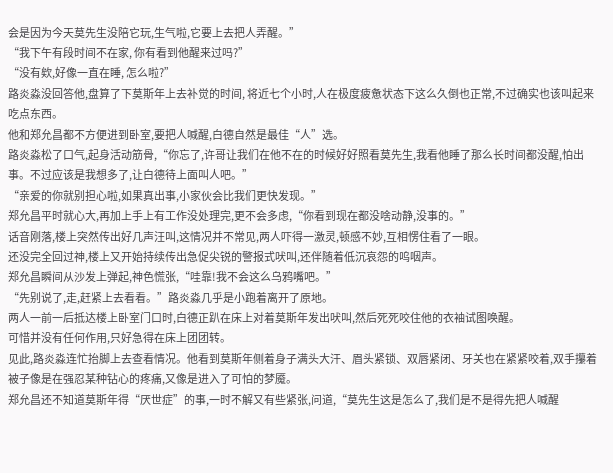会是因为今天莫先生没陪它玩,生气啦,它要上去把人弄醒。”
“我下午有段时间不在家, 你有看到他醒来过吗?”
“没有欸,好像一直在睡, 怎么啦?”
路炎淼没回答他,盘算了下莫斯年上去补觉的时间, 将近七个小时,人在极度疲惫状态下这么久倒也正常,不过确实也该叫起来吃点东西。
他和郑允昌都不方便进到卧室,要把人喊醒,白德自然是最佳“人”选。
路炎淼松了口气,起身活动筋骨,“你忘了,许哥让我们在他不在的时候好好照看莫先生,我看他睡了那么长时间都没醒,怕出事。不过应该是我想多了,让白德待上面叫人吧。”
“亲爱的你就别担心啦,如果真出事,小家伙会比我们更快发现。”
郑允昌平时就心大,再加上手上有工作没处理完,更不会多虑,“你看到现在都没啥动静,没事的。”
话音刚落,楼上突然传出好几声汪叫,这情况并不常见,两人吓得一激灵,顿感不妙,互相愣住看了一眼。
还没完全回过神,楼上又开始持续传出急促尖锐的警报式吠叫,还伴随着低沉哀怨的呜咽声。
郑允昌瞬间从沙发上弹起,神色慌张,“哇靠!我不会这么乌鸦嘴吧。”
“先别说了,走,赶紧上去看看。”路炎淼几乎是小跑着离开了原地。
两人一前一后抵达楼上卧室门口时,白德正趴在床上对着莫斯年发出吠叫,然后死死咬住他的衣袖试图唤醒。
可惜并没有任何作用,只好急得在床上团团转。
见此,路炎淼连忙抬脚上去查看情况。他看到莫斯年侧着身子满头大汗、眉头紧锁、双唇紧闭、牙关也在紧紧咬着,双手攥着被子像是在强忍某种钻心的疼痛,又像是进入了可怕的梦魇。
郑允昌还不知道莫斯年得“厌世症”的事,一时不解又有些紧张,问道,“莫先生这是怎么了,我们是不是得先把人喊醒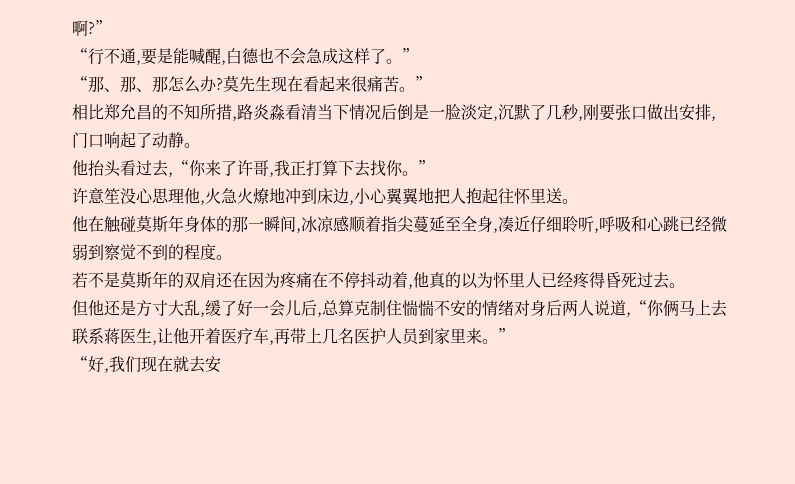啊?”
“行不通,要是能喊醒,白德也不会急成这样了。”
“那、那、那怎么办?莫先生现在看起来很痛苦。”
相比郑允昌的不知所措,路炎淼看清当下情况后倒是一脸淡定,沉默了几秒,刚要张口做出安排,门口响起了动静。
他抬头看过去,“你来了许哥,我正打算下去找你。”
许意笙没心思理他,火急火燎地冲到床边,小心翼翼地把人抱起往怀里送。
他在触碰莫斯年身体的那一瞬间,冰凉感顺着指尖蔓延至全身,凑近仔细聆听,呼吸和心跳已经微弱到察觉不到的程度。
若不是莫斯年的双肩还在因为疼痛在不停抖动着,他真的以为怀里人已经疼得昏死过去。
但他还是方寸大乱,缓了好一会儿后,总算克制住惴惴不安的情绪对身后两人说道,“你俩马上去联系蒋医生,让他开着医疗车,再带上几名医护人员到家里来。”
“好,我们现在就去安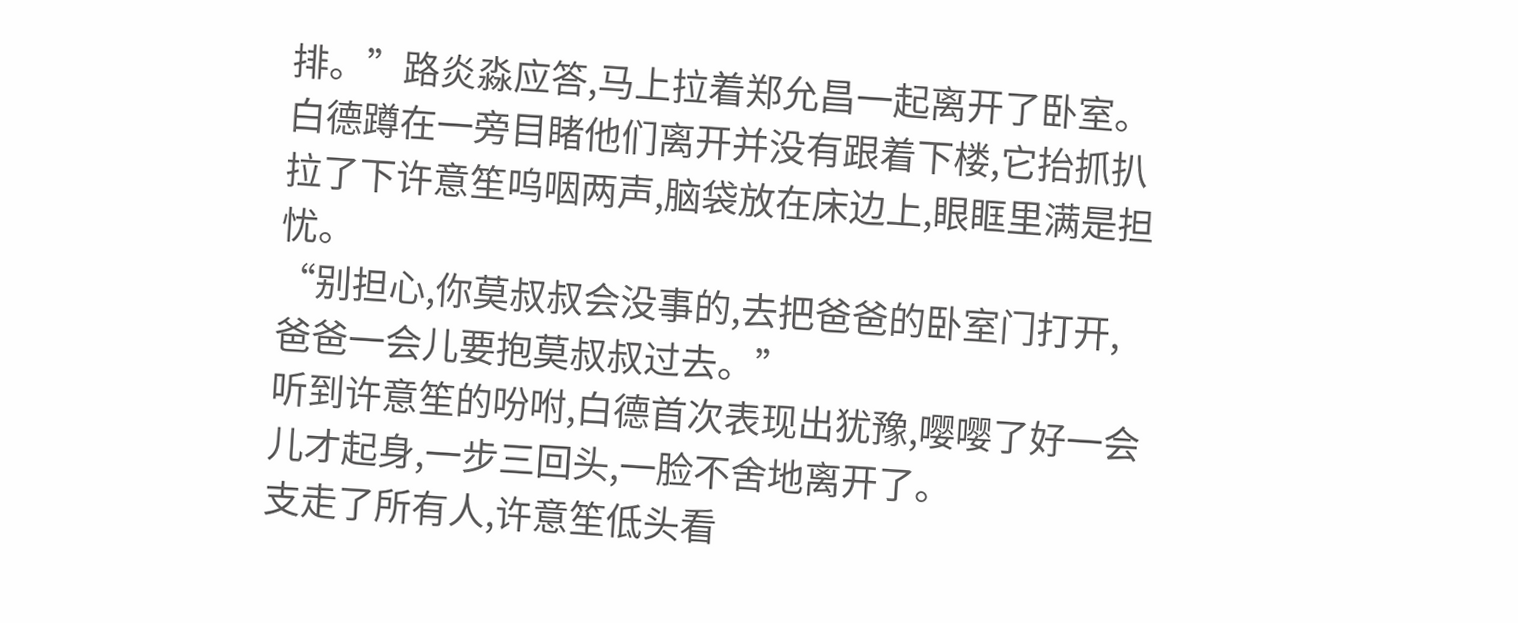排。”路炎淼应答,马上拉着郑允昌一起离开了卧室。
白德蹲在一旁目睹他们离开并没有跟着下楼,它抬抓扒拉了下许意笙呜咽两声,脑袋放在床边上,眼眶里满是担忧。
“别担心,你莫叔叔会没事的,去把爸爸的卧室门打开,爸爸一会儿要抱莫叔叔过去。”
听到许意笙的吩咐,白德首次表现出犹豫,嘤嘤了好一会儿才起身,一步三回头,一脸不舍地离开了。
支走了所有人,许意笙低头看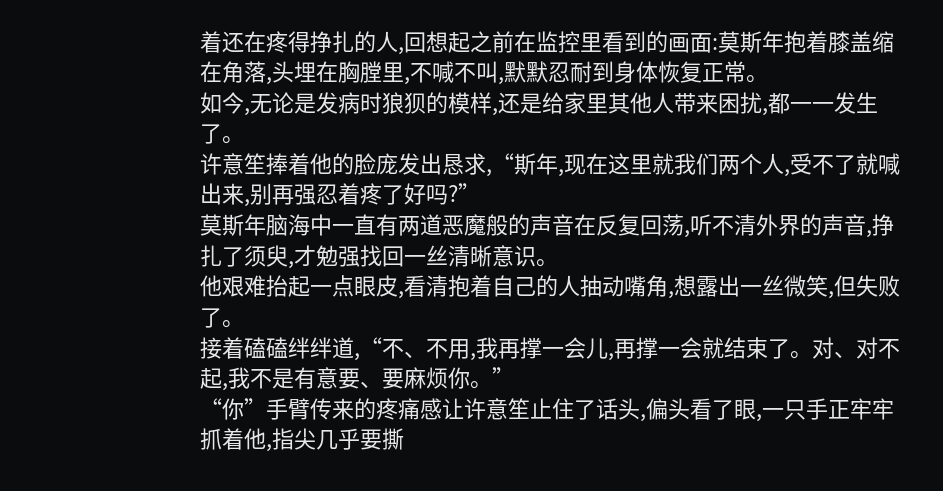着还在疼得挣扎的人,回想起之前在监控里看到的画面:莫斯年抱着膝盖缩在角落,头埋在胸膛里,不喊不叫,默默忍耐到身体恢复正常。
如今,无论是发病时狼狈的模样,还是给家里其他人带来困扰,都一一发生了。
许意笙捧着他的脸庞发出恳求,“斯年,现在这里就我们两个人,受不了就喊出来,别再强忍着疼了好吗?”
莫斯年脑海中一直有两道恶魔般的声音在反复回荡,听不清外界的声音,挣扎了须臾,才勉强找回一丝清晰意识。
他艰难抬起一点眼皮,看清抱着自己的人抽动嘴角,想露出一丝微笑,但失败了。
接着磕磕绊绊道,“不、不用,我再撑一会儿,再撑一会就结束了。对、对不起,我不是有意要、要麻烦你。”
“你”手臂传来的疼痛感让许意笙止住了话头,偏头看了眼,一只手正牢牢抓着他,指尖几乎要撕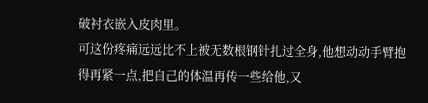破衬衣嵌入皮肉里。
可这份疼痛远远比不上被无数根钢针扎过全身,他想动动手臂抱得再紧一点,把自己的体温再传一些给他,又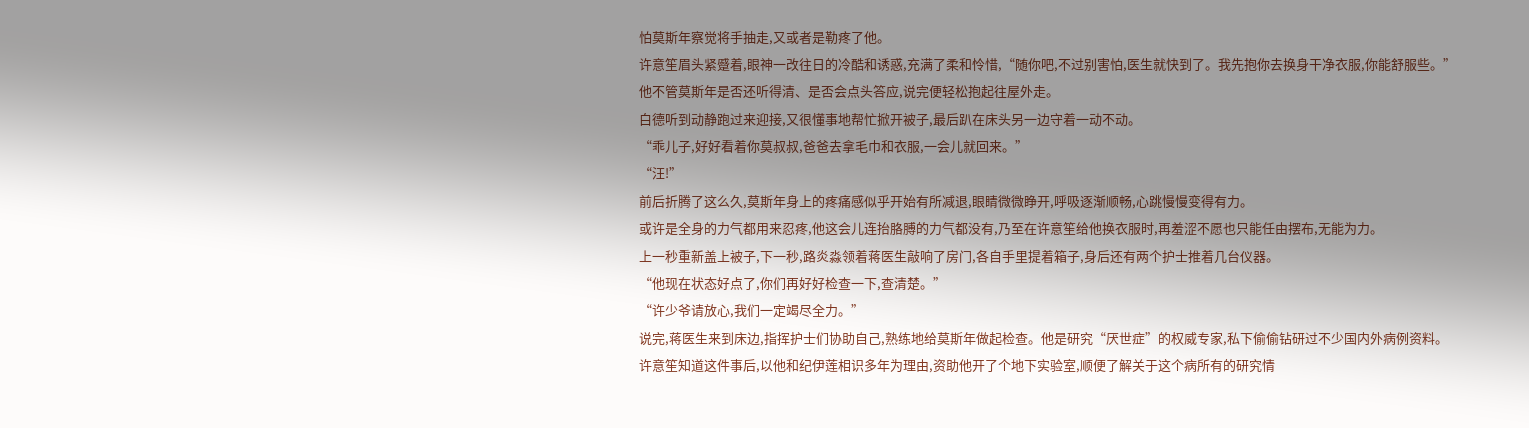怕莫斯年察觉将手抽走,又或者是勒疼了他。
许意笙眉头紧蹙着,眼神一改往日的冷酷和诱惑,充满了柔和怜惜,“随你吧,不过别害怕,医生就快到了。我先抱你去换身干净衣服,你能舒服些。”
他不管莫斯年是否还听得清、是否会点头答应,说完便轻松抱起往屋外走。
白德听到动静跑过来迎接,又很懂事地帮忙掀开被子,最后趴在床头另一边守着一动不动。
“乖儿子,好好看着你莫叔叔,爸爸去拿毛巾和衣服,一会儿就回来。”
“汪!”
前后折腾了这么久,莫斯年身上的疼痛感似乎开始有所减退,眼睛微微睁开,呼吸逐渐顺畅,心跳慢慢变得有力。
或许是全身的力气都用来忍疼,他这会儿连抬胳膊的力气都没有,乃至在许意笙给他换衣服时,再羞涩不愿也只能任由摆布,无能为力。
上一秒重新盖上被子,下一秒,路炎淼领着蒋医生敲响了房门,各自手里提着箱子,身后还有两个护士推着几台仪器。
“他现在状态好点了,你们再好好检查一下,查清楚。”
“许少爷请放心,我们一定竭尽全力。”
说完,蒋医生来到床边,指挥护士们协助自己,熟练地给莫斯年做起检查。他是研究“厌世症”的权威专家,私下偷偷钻研过不少国内外病例资料。
许意笙知道这件事后,以他和纪伊莲相识多年为理由,资助他开了个地下实验室,顺便了解关于这个病所有的研究情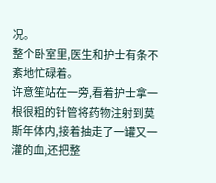况。
整个卧室里,医生和护士有条不紊地忙碌着。
许意笙站在一旁,看着护士拿一根很粗的针管将药物注射到莫斯年体内,接着抽走了一罐又一灌的血,还把整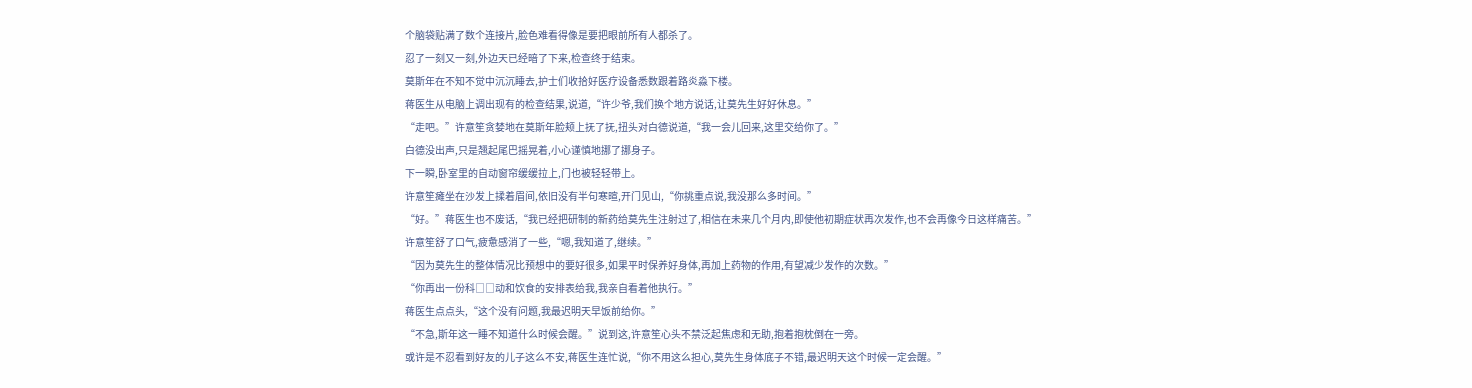个脑袋贴满了数个连接片,脸色难看得像是要把眼前所有人都杀了。
忍了一刻又一刻,外边天已经暗了下来,检查终于结束。
莫斯年在不知不觉中沉沉睡去,护士们收拾好医疗设备悉数跟着路炎淼下楼。
蒋医生从电脑上调出现有的检查结果,说道,“许少爷,我们换个地方说话,让莫先生好好休息。”
“走吧。”许意笙贪婪地在莫斯年脸颊上抚了抚,扭头对白德说道,“我一会儿回来,这里交给你了。”
白德没出声,只是翘起尾巴摇晃着,小心谨慎地挪了挪身子。
下一瞬,卧室里的自动窗帘缓缓拉上,门也被轻轻带上。
许意笙瘫坐在沙发上揉着眉间,依旧没有半句寒暄,开门见山,“你挑重点说,我没那么多时间。”
“好。”蒋医生也不废话,“我已经把研制的新药给莫先生注射过了,相信在未来几个月内,即使他初期症状再次发作,也不会再像今日这样痛苦。”
许意笙舒了口气,疲惫感消了一些,“嗯,我知道了,继续。”
“因为莫先生的整体情况比预想中的要好很多,如果平时保养好身体,再加上药物的作用,有望减少发作的次数。”
“你再出一份科□□动和饮食的安排表给我,我亲自看着他执行。”
蒋医生点点头,“这个没有问题,我最迟明天早饭前给你。”
“不急,斯年这一睡不知道什么时候会醒。”说到这,许意笙心头不禁泛起焦虑和无助,抱着抱枕倒在一旁。
或许是不忍看到好友的儿子这么不安,蒋医生连忙说,“你不用这么担心,莫先生身体底子不错,最迟明天这个时候一定会醒。”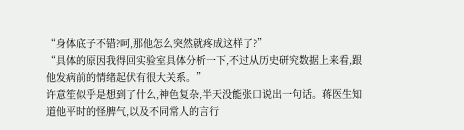“身体底子不错?呵,那他怎么突然就疼成这样了?”
“具体的原因我得回实验室具体分析一下,不过从历史研究数据上来看,跟他发病前的情绪起伏有很大关系。”
许意笙似乎是想到了什么,神色复杂,半天没能张口说出一句话。蒋医生知道他平时的怪脾气,以及不同常人的言行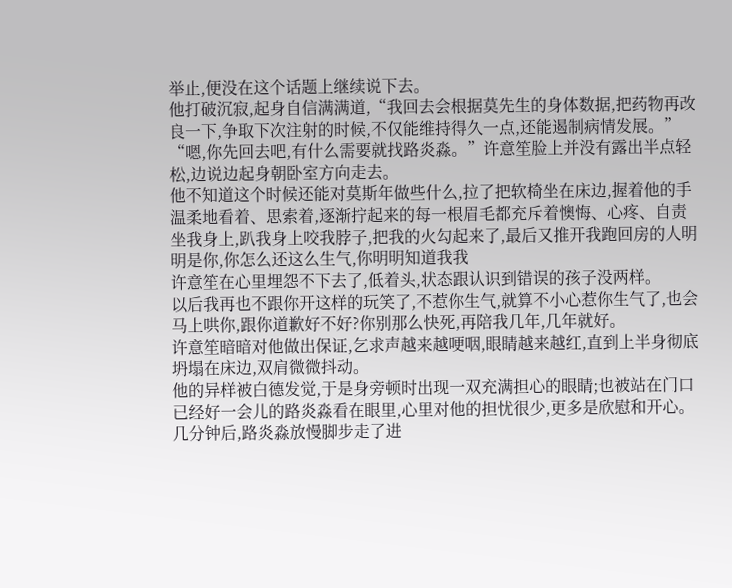举止,便没在这个话题上继续说下去。
他打破沉寂,起身自信满满道,“我回去会根据莫先生的身体数据,把药物再改良一下,争取下次注射的时候,不仅能维持得久一点,还能遏制病情发展。”
“嗯,你先回去吧,有什么需要就找路炎淼。”许意笙脸上并没有露出半点轻松,边说边起身朝卧室方向走去。
他不知道这个时候还能对莫斯年做些什么,拉了把软椅坐在床边,握着他的手温柔地看着、思索着,逐渐拧起来的每一根眉毛都充斥着懊悔、心疼、自责
坐我身上,趴我身上咬我脖子,把我的火勾起来了,最后又推开我跑回房的人明明是你,你怎么还这么生气,你明明知道我我
许意笙在心里埋怨不下去了,低着头,状态跟认识到错误的孩子没两样。
以后我再也不跟你开这样的玩笑了,不惹你生气,就算不小心惹你生气了,也会马上哄你,跟你道歉好不好?你别那么快死,再陪我几年,几年就好。
许意笙暗暗对他做出保证,乞求声越来越哽咽,眼睛越来越红,直到上半身彻底坍塌在床边,双肩微微抖动。
他的异样被白德发觉,于是身旁顿时出现一双充满担心的眼睛;也被站在门口已经好一会儿的路炎淼看在眼里,心里对他的担忧很少,更多是欣慰和开心。
几分钟后,路炎淼放慢脚步走了进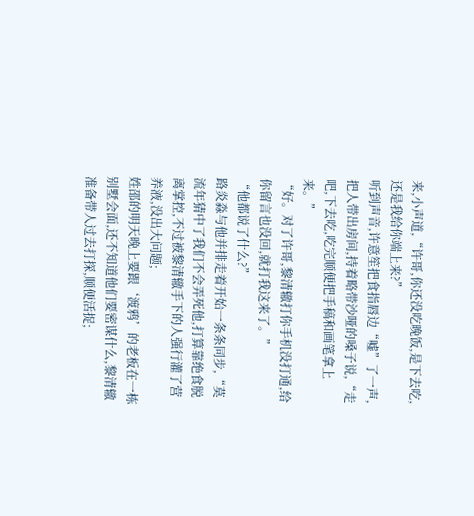来,小声道,“许哥,你还没吃晚饭,是下去吃,还是我给你端上来?”
听到声音,许意笙把食指唇边“嘘”了一声,把人带出房间,持着略带沙哑的嗓子说,“走吧,下去吃,吃完顺便把手稿和画笔拿上来。”
“好。对了许哥,黎清辙打你手机没打通,给你留言也没回,就打我这来了。”
“他都说了什么?”
路炎淼与他并排走着开始一条条同步,“莫流年猜中了我们不会弄死他,打算靠绝食脱离掌控,不过被黎清辙手下的人强行灌了营养液,没出大问题;
姓邵的明天晚上要跟‘渡鸦’的老板在一栋别墅会面,还不知道他们要密谋什么,黎清辙准备带人过去打探,顺便活捉;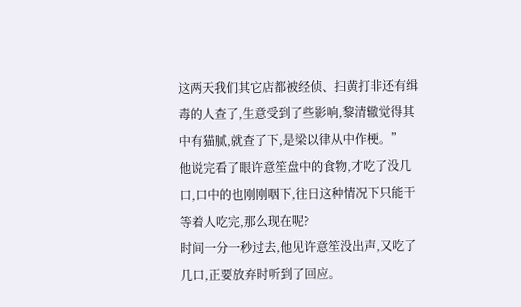这两天我们其它店都被经侦、扫黄打非还有缉毒的人查了,生意受到了些影响,黎清辙觉得其中有猫腻,就查了下,是梁以律从中作梗。”
他说完看了眼许意笙盘中的食物,才吃了没几口,口中的也刚刚咽下,往日这种情况下只能干等着人吃完,那么现在呢?
时间一分一秒过去,他见许意笙没出声,又吃了几口,正要放弃时听到了回应。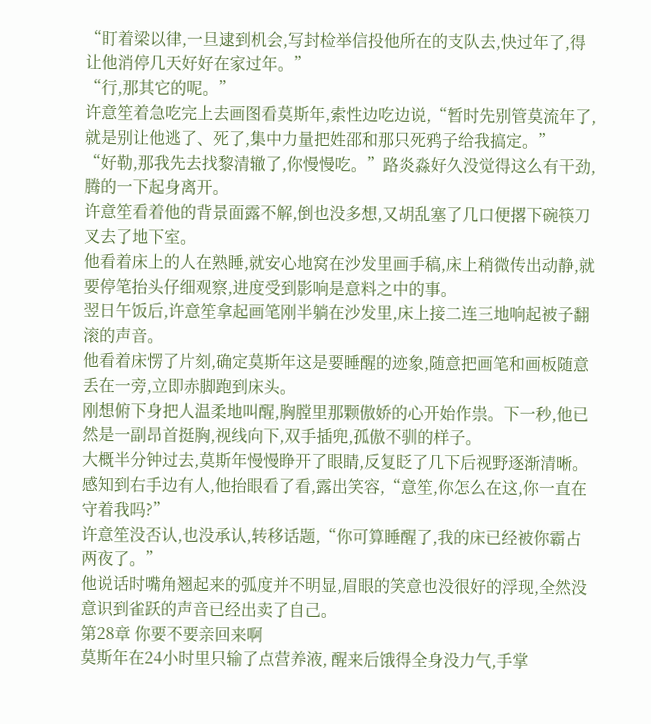“盯着梁以律,一旦逮到机会,写封检举信投他所在的支队去,快过年了,得让他消停几天好好在家过年。”
“行,那其它的呢。”
许意笙着急吃完上去画图看莫斯年,索性边吃边说,“暂时先别管莫流年了,就是别让他逃了、死了,集中力量把姓邵和那只死鸦子给我搞定。”
“好勒,那我先去找黎清辙了,你慢慢吃。”路炎淼好久没觉得这么有干劲,腾的一下起身离开。
许意笙看着他的背景面露不解,倒也没多想,又胡乱塞了几口便撂下碗筷刀叉去了地下室。
他看着床上的人在熟睡,就安心地窝在沙发里画手稿,床上稍微传出动静,就要停笔抬头仔细观察,进度受到影响是意料之中的事。
翌日午饭后,许意笙拿起画笔刚半躺在沙发里,床上接二连三地响起被子翻滚的声音。
他看着床愣了片刻,确定莫斯年这是要睡醒的迹象,随意把画笔和画板随意丢在一旁,立即赤脚跑到床头。
刚想俯下身把人温柔地叫醒,胸膛里那颗傲娇的心开始作祟。下一秒,他已然是一副昂首挺胸,视线向下,双手插兜,孤傲不驯的样子。
大概半分钟过去,莫斯年慢慢睁开了眼睛,反复眨了几下后视野逐渐清晰。
感知到右手边有人,他抬眼看了看,露出笑容,“意笙,你怎么在这,你一直在守着我吗?”
许意笙没否认,也没承认,转移话题,“你可算睡醒了,我的床已经被你霸占两夜了。”
他说话时嘴角翘起来的弧度并不明显,眉眼的笑意也没很好的浮现,全然没意识到雀跃的声音已经出卖了自己。
第28章 你要不要亲回来啊
莫斯年在24小时里只输了点营养液, 醒来后饿得全身没力气,手掌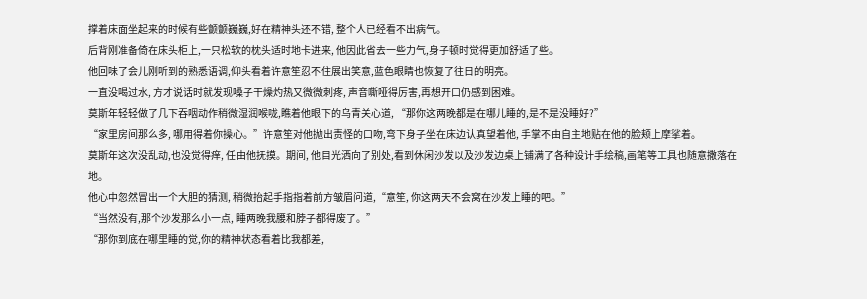撑着床面坐起来的时候有些颤颤巍巍,好在精神头还不错, 整个人已经看不出病气。
后背刚准备倚在床头柜上,一只松软的枕头适时地卡进来, 他因此省去一些力气,身子顿时觉得更加舒适了些。
他回味了会儿刚听到的熟悉语调,仰头看着许意笙忍不住展出笑意,蓝色眼睛也恢复了往日的明亮。
一直没喝过水, 方才说话时就发现嗓子干燥灼热又微微刺疼, 声音嘶哑得厉害,再想开口仍感到困难。
莫斯年轻轻做了几下吞咽动作稍微湿润喉咙,瞧着他眼下的乌青关心道, “那你这两晚都是在哪儿睡的,是不是没睡好?”
“家里房间那么多, 哪用得着你操心。”许意笙对他抛出责怪的口吻,弯下身子坐在床边认真望着他, 手掌不由自主地贴在他的脸颊上摩挲着。
莫斯年这次没乱动,也没觉得痒, 任由他抚摸。期间, 他目光洒向了别处,看到休闲沙发以及沙发边桌上铺满了各种设计手绘稿,画笔等工具也随意撒落在地。
他心中忽然冒出一个大胆的猜测, 稍微抬起手指指着前方皱眉问道,“意笙, 你这两天不会窝在沙发上睡的吧。”
“当然没有,那个沙发那么小一点, 睡两晚我腰和脖子都得废了。”
“那你到底在哪里睡的觉,你的精神状态看着比我都差,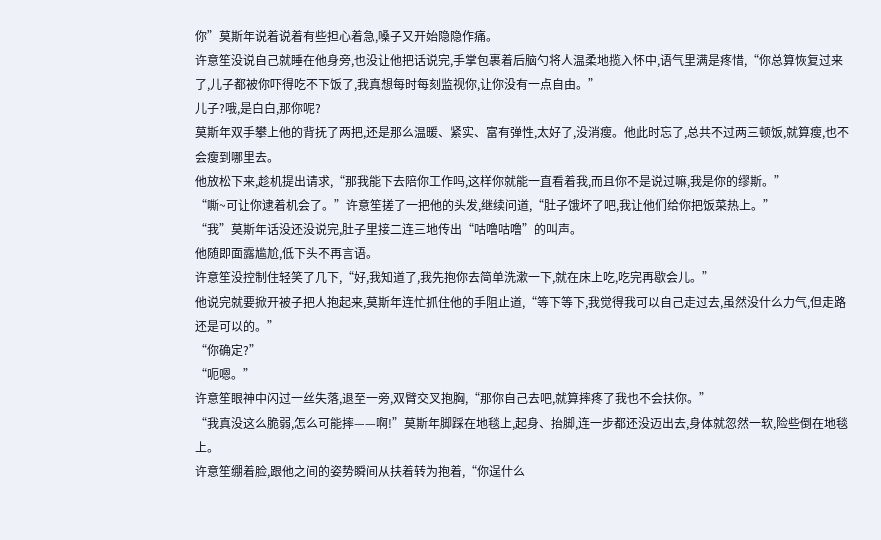你”莫斯年说着说着有些担心着急,嗓子又开始隐隐作痛。
许意笙没说自己就睡在他身旁,也没让他把话说完,手掌包裹着后脑勺将人温柔地揽入怀中,语气里满是疼惜,“你总算恢复过来了,儿子都被你吓得吃不下饭了,我真想每时每刻监视你,让你没有一点自由。”
儿子?哦,是白白,那你呢?
莫斯年双手攀上他的背抚了两把,还是那么温暖、紧实、富有弹性,太好了,没消瘦。他此时忘了,总共不过两三顿饭,就算瘦,也不会瘦到哪里去。
他放松下来,趁机提出请求,“那我能下去陪你工作吗,这样你就能一直看着我,而且你不是说过嘛,我是你的缪斯。”
“嘶~可让你逮着机会了。”许意笙搓了一把他的头发,继续问道,“肚子饿坏了吧,我让他们给你把饭菜热上。”
“我”莫斯年话没还没说完,肚子里接二连三地传出“咕噜咕噜”的叫声。
他随即面露尴尬,低下头不再言语。
许意笙没控制住轻笑了几下,“好,我知道了,我先抱你去简单洗漱一下,就在床上吃,吃完再歇会儿。”
他说完就要掀开被子把人抱起来,莫斯年连忙抓住他的手阻止道,“等下等下,我觉得我可以自己走过去,虽然没什么力气,但走路还是可以的。”
“你确定?”
“呃嗯。”
许意笙眼神中闪过一丝失落,退至一旁,双臂交叉抱胸,“那你自己去吧,就算摔疼了我也不会扶你。”
“我真没这么脆弱,怎么可能摔——啊!”莫斯年脚踩在地毯上,起身、抬脚,连一步都还没迈出去,身体就忽然一软,险些倒在地毯上。
许意笙绷着脸,跟他之间的姿势瞬间从扶着转为抱着,“你逞什么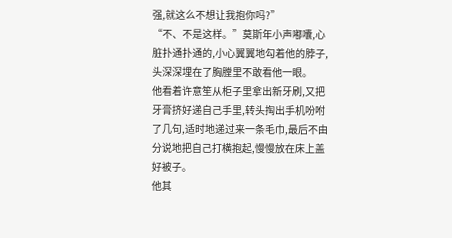强,就这么不想让我抱你吗?”
“不、不是这样。”莫斯年小声嘟囔,心脏扑通扑通的,小心翼翼地勾着他的脖子,头深深埋在了胸膛里不敢看他一眼。
他看着许意笙从柜子里拿出新牙刷,又把牙膏挤好递自己手里,转头掏出手机吩咐了几句,适时地递过来一条毛巾,最后不由分说地把自己打横抱起,慢慢放在床上盖好被子。
他其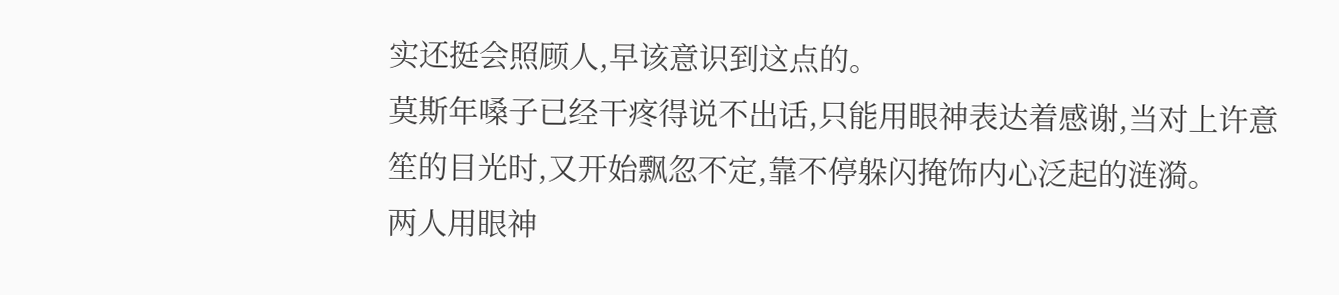实还挺会照顾人,早该意识到这点的。
莫斯年嗓子已经干疼得说不出话,只能用眼神表达着感谢,当对上许意笙的目光时,又开始飘忽不定,靠不停躲闪掩饰内心泛起的涟漪。
两人用眼神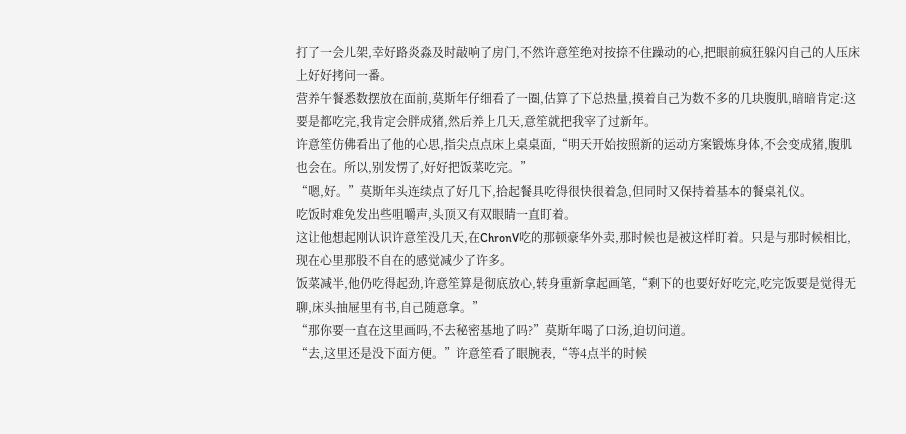打了一会儿架,幸好路炎淼及时敲响了房门,不然许意笙绝对按捺不住躁动的心,把眼前疯狂躲闪自己的人压床上好好拷问一番。
营养午餐悉数摆放在面前,莫斯年仔细看了一圈,估算了下总热量,摸着自己为数不多的几块腹肌,暗暗肯定:这要是都吃完,我肯定会胖成猪,然后养上几天,意笙就把我宰了过新年。
许意笙仿佛看出了他的心思,指尖点点床上桌桌面,“明天开始按照新的运动方案锻炼身体,不会变成猪,腹肌也会在。所以,别发愣了,好好把饭菜吃完。”
“嗯,好。”莫斯年头连续点了好几下,拾起餐具吃得很快很着急,但同时又保持着基本的餐桌礼仪。
吃饭时难免发出些咀嚼声,头顶又有双眼睛一直盯着。
这让他想起刚认识许意笙没几天,在ChronV吃的那顿豪华外卖,那时候也是被这样盯着。只是与那时候相比,现在心里那股不自在的感觉减少了许多。
饭菜减半,他仍吃得起劲,许意笙算是彻底放心,转身重新拿起画笔,“剩下的也要好好吃完,吃完饭要是觉得无聊,床头抽屉里有书,自己随意拿。”
“那你要一直在这里画吗,不去秘密基地了吗?”莫斯年喝了口汤,迫切问道。
“去,这里还是没下面方便。”许意笙看了眼腕表,“等4点半的时候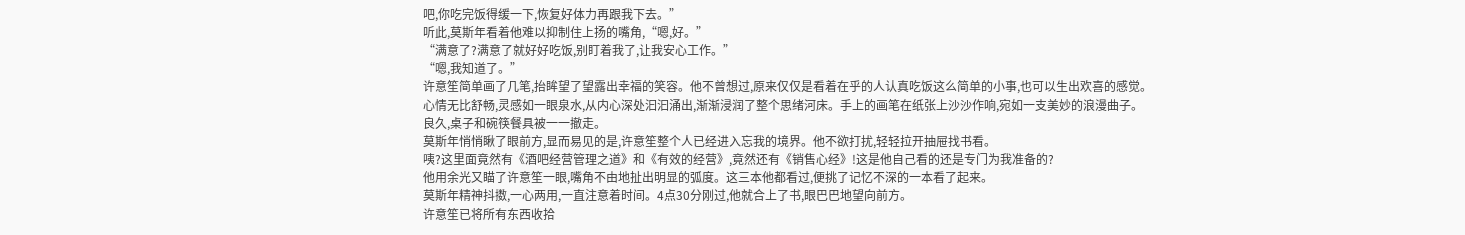吧,你吃完饭得缓一下,恢复好体力再跟我下去。”
听此,莫斯年看着他难以抑制住上扬的嘴角,“嗯,好。”
“满意了?满意了就好好吃饭,别盯着我了,让我安心工作。”
“嗯,我知道了。”
许意笙简单画了几笔,抬眸望了望露出幸福的笑容。他不曾想过,原来仅仅是看着在乎的人认真吃饭这么简单的小事,也可以生出欢喜的感觉。
心情无比舒畅,灵感如一眼泉水,从内心深处汩汩涌出,渐渐浸润了整个思绪河床。手上的画笔在纸张上沙沙作响,宛如一支美妙的浪漫曲子。
良久,桌子和碗筷餐具被一一撤走。
莫斯年悄悄瞅了眼前方,显而易见的是,许意笙整个人已经进入忘我的境界。他不欲打扰,轻轻拉开抽屉找书看。
咦?这里面竟然有《酒吧经营管理之道》和《有效的经营》,竟然还有《销售心经》!这是他自己看的还是专门为我准备的?
他用余光又瞄了许意笙一眼,嘴角不由地扯出明显的弧度。这三本他都看过,便挑了记忆不深的一本看了起来。
莫斯年精神抖擞,一心两用,一直注意着时间。4点30分刚过,他就合上了书,眼巴巴地望向前方。
许意笙已将所有东西收拾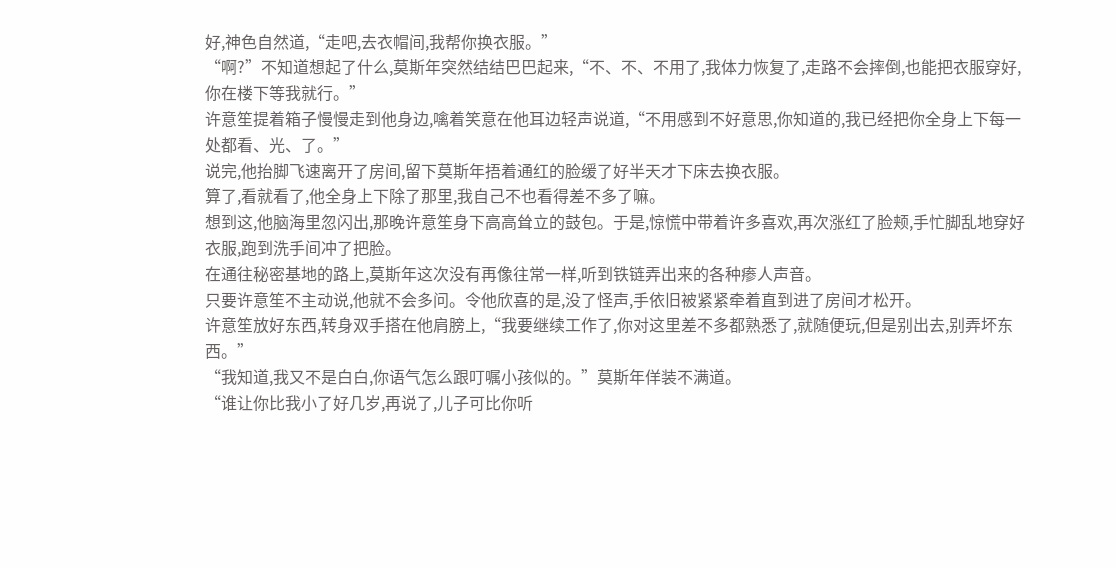好,神色自然道,“走吧,去衣帽间,我帮你换衣服。”
“啊?”不知道想起了什么,莫斯年突然结结巴巴起来,“不、不、不用了,我体力恢复了,走路不会摔倒,也能把衣服穿好,你在楼下等我就行。”
许意笙提着箱子慢慢走到他身边,噙着笑意在他耳边轻声说道,“不用感到不好意思,你知道的,我已经把你全身上下每一处都看、光、了。”
说完,他抬脚飞速离开了房间,留下莫斯年捂着通红的脸缓了好半天才下床去换衣服。
算了,看就看了,他全身上下除了那里,我自己不也看得差不多了嘛。
想到这,他脑海里忽闪出,那晚许意笙身下高高耸立的鼓包。于是,惊慌中带着许多喜欢,再次涨红了脸颊,手忙脚乱地穿好衣服,跑到洗手间冲了把脸。
在通往秘密基地的路上,莫斯年这次没有再像往常一样,听到铁链弄出来的各种瘆人声音。
只要许意笙不主动说,他就不会多问。令他欣喜的是,没了怪声,手依旧被紧紧牵着直到进了房间才松开。
许意笙放好东西,转身双手搭在他肩膀上,“我要继续工作了,你对这里差不多都熟悉了,就随便玩,但是别出去,别弄坏东西。”
“我知道,我又不是白白,你语气怎么跟叮嘱小孩似的。”莫斯年佯装不满道。
“谁让你比我小了好几岁,再说了,儿子可比你听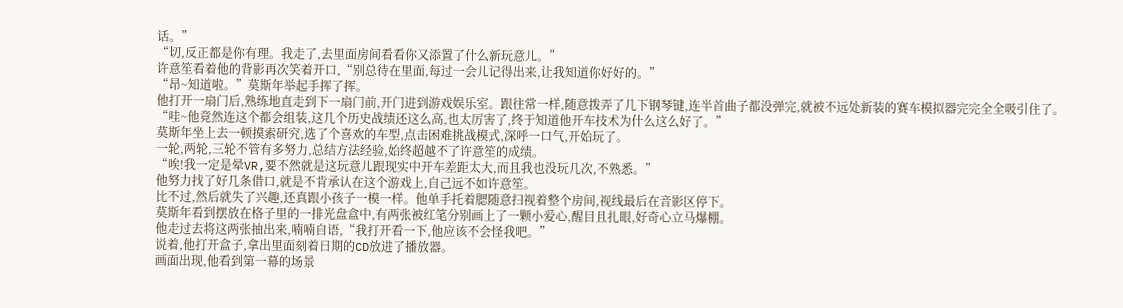话。”
“切,反正都是你有理。我走了,去里面房间看看你又添置了什么新玩意儿。”
许意笙看着他的背影再次笑着开口,“别总待在里面,每过一会儿记得出来,让我知道你好好的。”
“昂~知道啦。”莫斯年举起手挥了挥。
他打开一扇门后,熟练地直走到下一扇门前,开门进到游戏娱乐室。跟往常一样,随意拨弄了几下钢琴键,连半首曲子都没弹完,就被不远处新装的赛车模拟器完完全全吸引住了。
“哇~他竟然连这个都会组装,这几个历史战绩还这么高,也太厉害了,终于知道他开车技术为什么这么好了。”
莫斯年坐上去一顿摸索研究,选了个喜欢的车型,点击困难挑战模式,深呼一口气,开始玩了。
一轮,两轮,三轮不管有多努力,总结方法经验,始终超越不了许意笙的成绩。
“唉!我一定是晕VR,要不然就是这玩意儿跟现实中开车差距太大,而且我也没玩几次,不熟悉。”
他努力找了好几条借口,就是不肯承认在这个游戏上,自己远不如许意笙。
比不过,然后就失了兴趣,还真跟小孩子一模一样。他单手托着腮随意扫视着整个房间,视线最后在音影区停下。
莫斯年看到摆放在格子里的一排光盘盒中,有两张被红笔分别画上了一颗小爱心,醒目且扎眼,好奇心立马爆棚。
他走过去将这两张抽出来,喃喃自语,“我打开看一下,他应该不会怪我吧。”
说着,他打开盒子,拿出里面刻着日期的CD放进了播放器。
画面出现,他看到第一幕的场景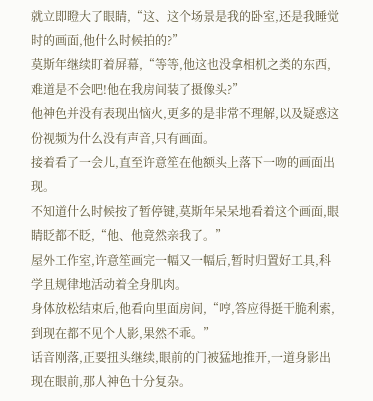就立即瞪大了眼睛,“这、这个场景是我的卧室,还是我睡觉时的画面,他什么时候拍的?”
莫斯年继续盯着屏幕,“等等,他这也没拿相机之类的东西,难道是不会吧!他在我房间装了摄像头?”
他神色并没有表现出恼火,更多的是非常不理解,以及疑惑这份视频为什么没有声音,只有画面。
接着看了一会儿,直至许意笙在他额头上落下一吻的画面出现。
不知道什么时候按了暂停键,莫斯年呆呆地看着这个画面,眼睛眨都不眨,“他、他竟然亲我了。”
屋外工作室,许意笙画完一幅又一幅后,暂时归置好工具,科学且规律地活动着全身肌肉。
身体放松结束后,他看向里面房间,“哼,答应得挺干脆利索,到现在都不见个人影,果然不乖。”
话音刚落,正要扭头继续,眼前的门被猛地推开,一道身影出现在眼前,那人神色十分复杂。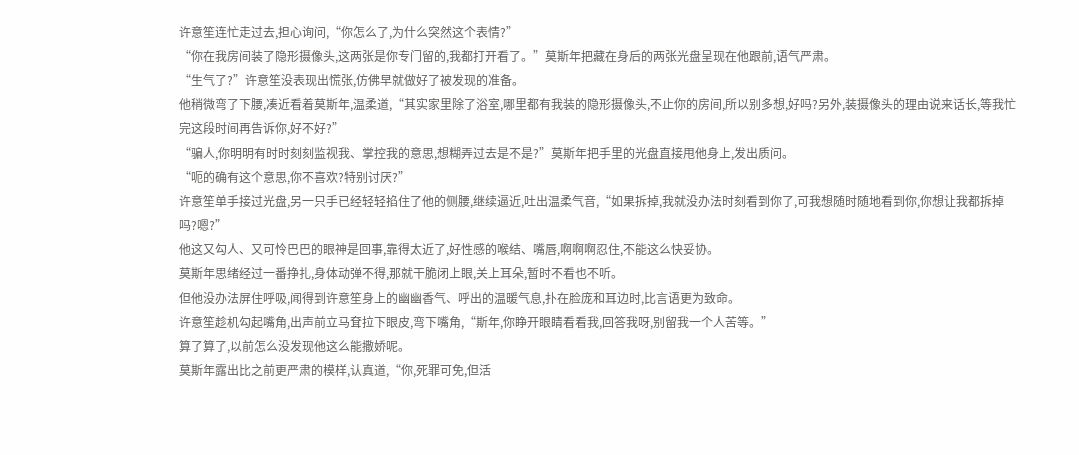许意笙连忙走过去,担心询问,“你怎么了,为什么突然这个表情?”
“你在我房间装了隐形摄像头,这两张是你专门留的,我都打开看了。”莫斯年把藏在身后的两张光盘呈现在他跟前,语气严肃。
“生气了?”许意笙没表现出慌张,仿佛早就做好了被发现的准备。
他稍微弯了下腰,凑近看着莫斯年,温柔道,“其实家里除了浴室,哪里都有我装的隐形摄像头,不止你的房间,所以别多想,好吗?另外,装摄像头的理由说来话长,等我忙完这段时间再告诉你,好不好?”
“骗人,你明明有时时刻刻监视我、掌控我的意思,想糊弄过去是不是?”莫斯年把手里的光盘直接甩他身上,发出质问。
“呃的确有这个意思,你不喜欢?特别讨厌?”
许意笙单手接过光盘,另一只手已经轻轻掐住了他的侧腰,继续逼近,吐出温柔气音,“如果拆掉,我就没办法时刻看到你了,可我想随时随地看到你,你想让我都拆掉吗?嗯?”
他这又勾人、又可怜巴巴的眼神是回事,靠得太近了,好性感的喉结、嘴唇,啊啊啊忍住,不能这么快妥协。
莫斯年思绪经过一番挣扎,身体动弹不得,那就干脆闭上眼,关上耳朵,暂时不看也不听。
但他没办法屏住呼吸,闻得到许意笙身上的幽幽香气、呼出的温暖气息,扑在脸庞和耳边时,比言语更为致命。
许意笙趁机勾起嘴角,出声前立马耷拉下眼皮,弯下嘴角,“斯年,你睁开眼睛看看我,回答我呀,别留我一个人苦等。”
算了算了,以前怎么没发现他这么能撒娇呢。
莫斯年露出比之前更严肃的模样,认真道,“你,死罪可免,但活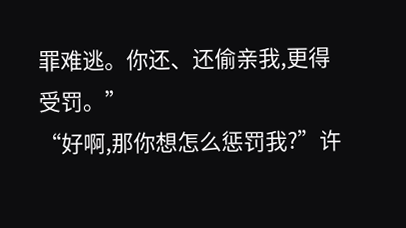罪难逃。你还、还偷亲我,更得受罚。”
“好啊,那你想怎么惩罚我?”许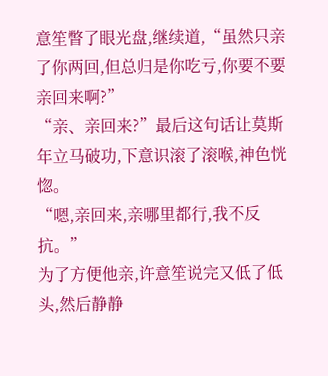意笙瞥了眼光盘,继续道,“虽然只亲了你两回,但总归是你吃亏,你要不要亲回来啊?”
“亲、亲回来?”最后这句话让莫斯年立马破功,下意识滚了滚喉,神色恍惚。
“嗯,亲回来,亲哪里都行,我不反抗。”
为了方便他亲,许意笙说完又低了低头,然后静静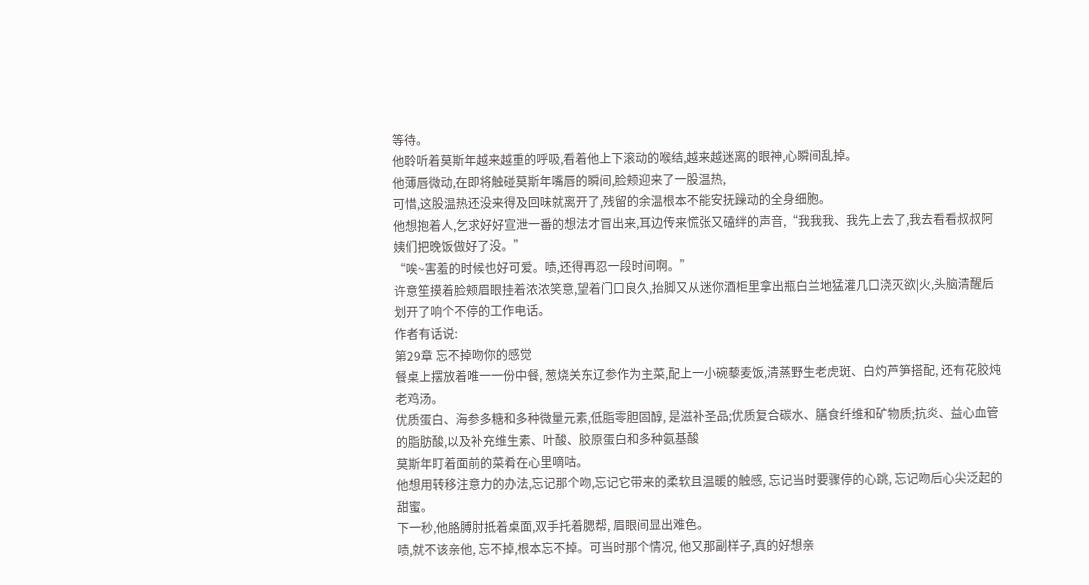等待。
他聆听着莫斯年越来越重的呼吸,看着他上下滚动的喉结,越来越迷离的眼神,心瞬间乱掉。
他薄唇微动,在即将触碰莫斯年嘴唇的瞬间,脸颊迎来了一股温热,
可惜,这股温热还没来得及回味就离开了,残留的余温根本不能安抚躁动的全身细胞。
他想抱着人,乞求好好宣泄一番的想法才冒出来,耳边传来慌张又磕绊的声音,“我我我、我先上去了,我去看看叔叔阿姨们把晚饭做好了没。”
“唉~害羞的时候也好可爱。啧,还得再忍一段时间啊。”
许意笙摸着脸颊眉眼挂着浓浓笑意,望着门口良久,抬脚又从迷你酒柜里拿出瓶白兰地猛灌几口浇灭欲|火,头脑清醒后划开了响个不停的工作电话。
作者有话说:
第29章 忘不掉吻你的感觉
餐桌上摆放着唯一一份中餐, 葱烧关东辽参作为主菜,配上一小碗藜麦饭,清蒸野生老虎斑、白灼芦笋搭配, 还有花胶炖老鸡汤。
优质蛋白、海参多糖和多种微量元素,低脂零胆固醇, 是滋补圣品;优质复合碳水、膳食纤维和矿物质;抗炎、益心血管的脂肪酸,以及补充维生素、叶酸、胶原蛋白和多种氨基酸
莫斯年盯着面前的菜肴在心里嘀咕。
他想用转移注意力的办法,忘记那个吻,忘记它带来的柔软且温暖的触感, 忘记当时要骤停的心跳, 忘记吻后心尖泛起的甜蜜。
下一秒,他胳膊肘抵着桌面,双手托着腮帮, 眉眼间显出难色。
啧,就不该亲他, 忘不掉,根本忘不掉。可当时那个情况, 他又那副样子,真的好想亲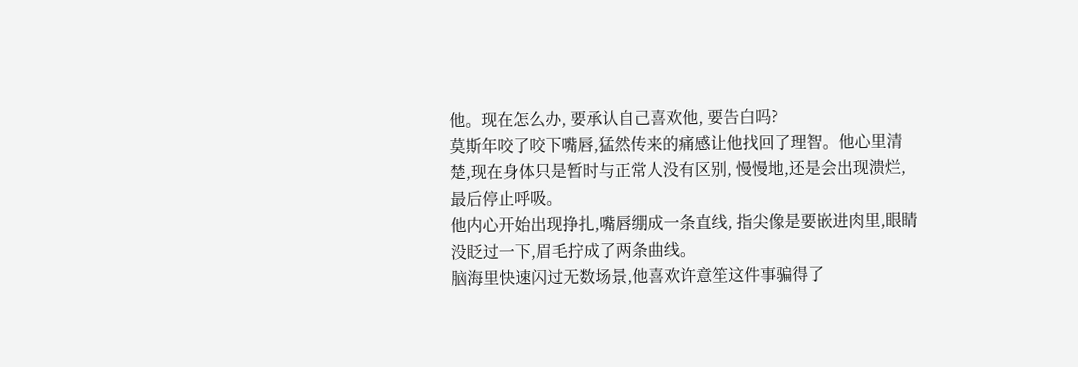他。现在怎么办, 要承认自己喜欢他, 要告白吗?
莫斯年咬了咬下嘴唇,猛然传来的痛感让他找回了理智。他心里清楚,现在身体只是暂时与正常人没有区别, 慢慢地,还是会出现溃烂, 最后停止呼吸。
他内心开始出现挣扎,嘴唇绷成一条直线, 指尖像是要嵌进肉里,眼睛没眨过一下,眉毛拧成了两条曲线。
脑海里快速闪过无数场景,他喜欢许意笙这件事骗得了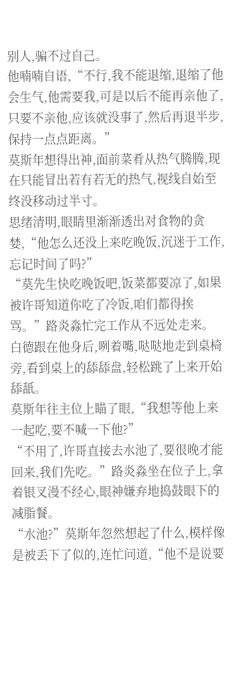别人,骗不过自己。
他喃喃自语,“不行,我不能退缩,退缩了他会生气,他需要我,可是以后不能再亲他了,只要不亲他,应该就没事了,然后再退半步,保持一点点距离。”
莫斯年想得出神,面前菜肴从热气腾腾,现在只能冒出若有若无的热气,视线自始至终没移动过半寸。
思绪清明,眼睛里渐渐透出对食物的贪婪,“他怎么还没上来吃晚饭,沉迷于工作,忘记时间了吗?”
“莫先生快吃晚饭吧,饭菜都要凉了,如果被许哥知道你吃了冷饭,咱们都得挨骂。”路炎淼忙完工作从不远处走来。
白德跟在他身后,咧着嘴,哒哒地走到桌椅旁,看到桌上的舔舔盘,轻松跳了上来开始舔舐。
莫斯年往主位上瞄了眼,“我想等他上来一起吃,要不喊一下他?”
“不用了,许哥直接去水池了,要很晚才能回来,我们先吃。”路炎淼坐在位子上,拿着银叉漫不经心,眼神嫌弃地捣鼓眼下的减脂餐。
“水池?”莫斯年忽然想起了什么,模样像是被丢下了似的,连忙问道,“他不是说要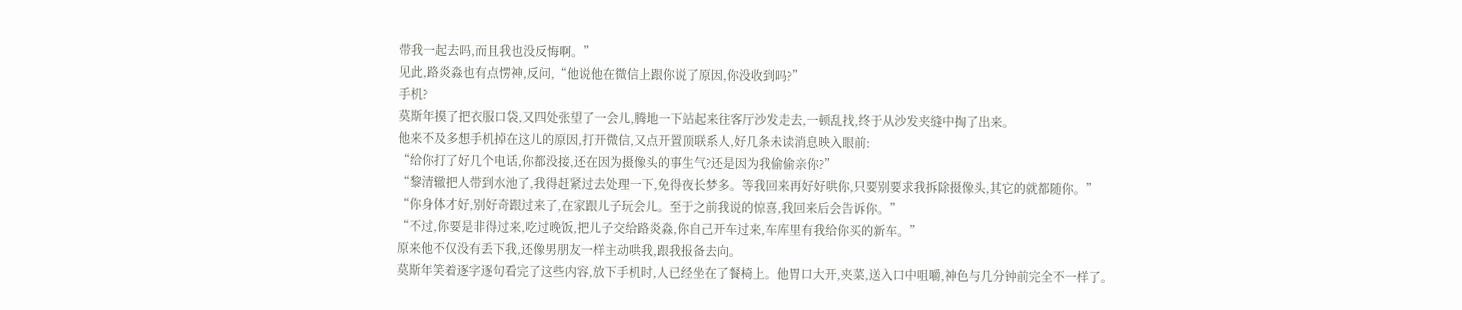带我一起去吗,而且我也没反悔啊。”
见此,路炎淼也有点愣神,反问,“他说他在微信上跟你说了原因,你没收到吗?”
手机?
莫斯年摸了把衣服口袋,又四处张望了一会儿,腾地一下站起来往客厅沙发走去,一顿乱找,终于从沙发夹缝中掏了出来。
他来不及多想手机掉在这儿的原因,打开微信,又点开置顶联系人,好几条未读消息映入眼前:
“给你打了好几个电话,你都没接,还在因为摄像头的事生气?还是因为我偷偷亲你?”
“黎清辙把人带到水池了,我得赶紧过去处理一下,免得夜长梦多。等我回来再好好哄你,只要别要求我拆除摄像头,其它的就都随你。”
“你身体才好,别好奇跟过来了,在家跟儿子玩会儿。至于之前我说的惊喜,我回来后会告诉你。”
“不过,你要是非得过来,吃过晚饭,把儿子交给路炎淼,你自己开车过来,车库里有我给你买的新车。”
原来他不仅没有丢下我,还像男朋友一样主动哄我,跟我报备去向。
莫斯年笑着逐字逐句看完了这些内容,放下手机时,人已经坐在了餐椅上。他胃口大开,夹菜,送入口中咀嚼,神色与几分钟前完全不一样了。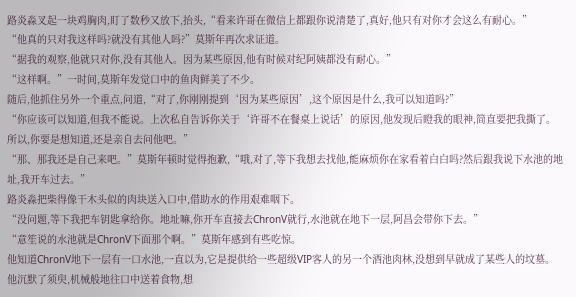路炎淼叉起一块鸡胸肉,盯了数秒又放下,抬头,“看来许哥在微信上都跟你说清楚了,真好,他只有对你才会这么有耐心。”
“他真的只对我这样吗?就没有其他人吗?”莫斯年再次求证道。
“据我的观察,他就只对你,没有其他人。因为某些原因,他有时候对纪阿姨都没有耐心。”
“这样啊。”一时间,莫斯年发觉口中的鱼肉鲜美了不少。
随后,他抓住另外一个重点,问道,“对了,你刚刚提到‘因为某些原因’,这个原因是什么,我可以知道吗?”
“你应该可以知道,但我不能说。上次私自告诉你关于‘许哥不在餐桌上说话’的原因,他发现后瞪我的眼神,简直要把我撕了。所以,你要是想知道,还是亲自去问他吧。”
“那、那我还是自己来吧。”莫斯年顿时觉得抱歉,“哦,对了,等下我想去找他,能麻烦你在家看着白白吗?然后跟我说下水池的地址,我开车过去。”
路炎淼把柴得像干木头似的肉块送入口中,借助水的作用艰难咽下。
“没问题,等下我把车钥匙拿给你。地址嘛,你开车直接去ChronV就行,水池就在地下一层,阿昌会带你下去。”
“意笙说的水池就是ChronV下面那个啊。”莫斯年感到有些吃惊。
他知道ChronV地下一层有一口水池,一直以为,它是提供给一些超级VIP客人的另一个酒池肉林,没想到早就成了某些人的坟墓。
他沉默了须臾,机械般地往口中送着食物,想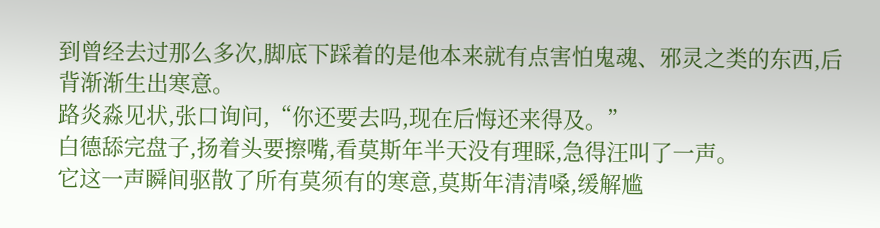到曾经去过那么多次,脚底下踩着的是他本来就有点害怕鬼魂、邪灵之类的东西,后背渐渐生出寒意。
路炎淼见状,张口询问,“你还要去吗,现在后悔还来得及。”
白德舔完盘子,扬着头要擦嘴,看莫斯年半天没有理睬,急得汪叫了一声。
它这一声瞬间驱散了所有莫须有的寒意,莫斯年清清嗓,缓解尴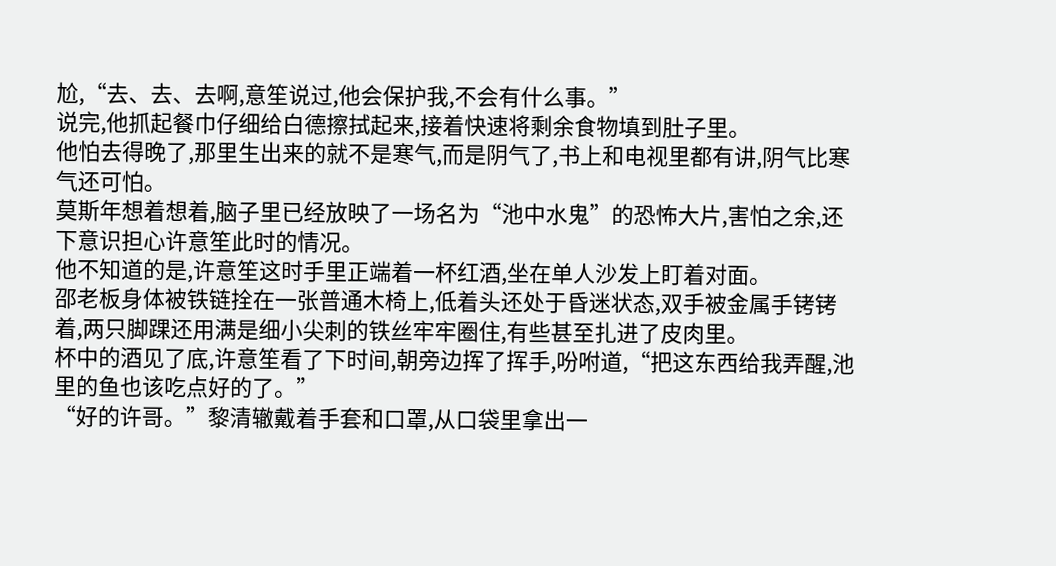尬,“去、去、去啊,意笙说过,他会保护我,不会有什么事。”
说完,他抓起餐巾仔细给白德擦拭起来,接着快速将剩余食物填到肚子里。
他怕去得晚了,那里生出来的就不是寒气,而是阴气了,书上和电视里都有讲,阴气比寒气还可怕。
莫斯年想着想着,脑子里已经放映了一场名为“池中水鬼”的恐怖大片,害怕之余,还下意识担心许意笙此时的情况。
他不知道的是,许意笙这时手里正端着一杯红酒,坐在单人沙发上盯着对面。
邵老板身体被铁链拴在一张普通木椅上,低着头还处于昏迷状态,双手被金属手铐铐着,两只脚踝还用满是细小尖刺的铁丝牢牢圈住,有些甚至扎进了皮肉里。
杯中的酒见了底,许意笙看了下时间,朝旁边挥了挥手,吩咐道,“把这东西给我弄醒,池里的鱼也该吃点好的了。”
“好的许哥。”黎清辙戴着手套和口罩,从口袋里拿出一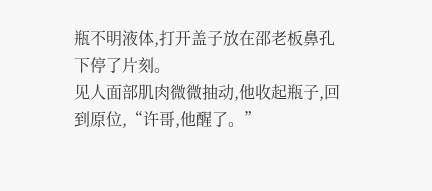瓶不明液体,打开盖子放在邵老板鼻孔下停了片刻。
见人面部肌肉微微抽动,他收起瓶子,回到原位,“许哥,他醒了。”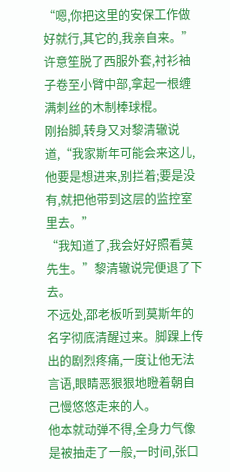“嗯,你把这里的安保工作做好就行,其它的,我亲自来。”许意笙脱了西服外套,衬衫袖子卷至小臂中部,拿起一根缠满刺丝的木制棒球棍。
刚抬脚,转身又对黎清辙说道,“我家斯年可能会来这儿,他要是想进来,别拦着;要是没有,就把他带到这层的监控室里去。”
“我知道了,我会好好照看莫先生。”黎清辙说完便退了下去。
不远处,邵老板听到莫斯年的名字彻底清醒过来。脚踝上传出的剧烈疼痛,一度让他无法言语,眼睛恶狠狠地瞪着朝自己慢悠悠走来的人。
他本就动弹不得,全身力气像是被抽走了一般,一时间,张口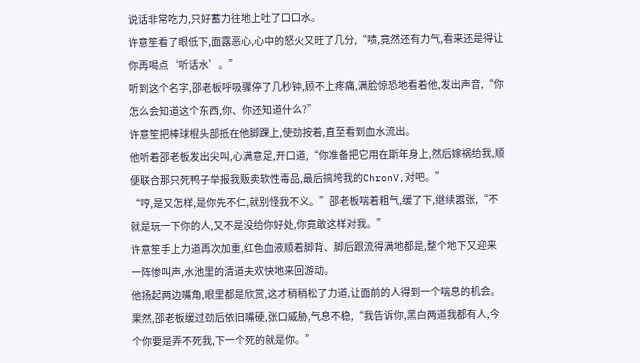说话非常吃力,只好蓄力往地上吐了口口水。
许意笙看了眼低下,面露恶心,心中的怒火又旺了几分,“啧,竟然还有力气,看来还是得让你再喝点‘听话水’。”
听到这个名字,邵老板呼吸骤停了几秒钟,顾不上疼痛,满脸惊恐地看着他,发出声音,“你怎么会知道这个东西,你、你还知道什么?”
许意笙把棒球棍头部抵在他脚踝上,使劲按着,直至看到血水流出。
他听着邵老板发出尖叫,心满意足,开口道,“你准备把它用在斯年身上,然后嫁祸给我,顺便联合那只死鸭子举报我贩卖软性毒品,最后搞垮我的ChronV,对吧。”
“哼,是又怎样,是你先不仁,就别怪我不义。”邵老板喘着粗气,缓了下,继续嚣张,“不就是玩一下你的人,又不是没给你好处,你竟敢这样对我。”
许意笙手上力道再次加重,红色血液顺着脚背、脚后跟流得满地都是,整个地下又迎来一阵惨叫声,水池里的清道夫欢快地来回游动。
他扬起两边嘴角,眼里都是欣赏,这才稍稍松了力道,让面前的人得到一个喘息的机会。
果然,邵老板缓过劲后依旧嘴硬,张口威胁,气息不稳,“我告诉你,黑白两道我都有人,今个你要是弄不死我,下一个死的就是你。”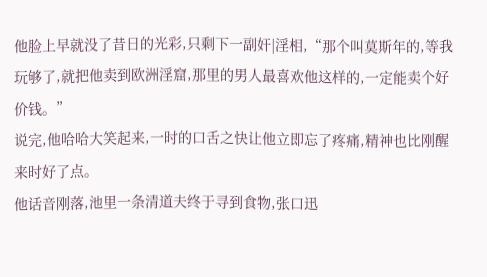他脸上早就没了昔日的光彩,只剩下一副奸|淫相,“那个叫莫斯年的,等我玩够了,就把他卖到欧洲淫窟,那里的男人最喜欢他这样的,一定能卖个好价钱。”
说完,他哈哈大笑起来,一时的口舌之快让他立即忘了疼痛,精神也比刚醒来时好了点。
他话音刚落,池里一条清道夫终于寻到食物,张口迅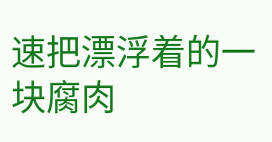速把漂浮着的一块腐肉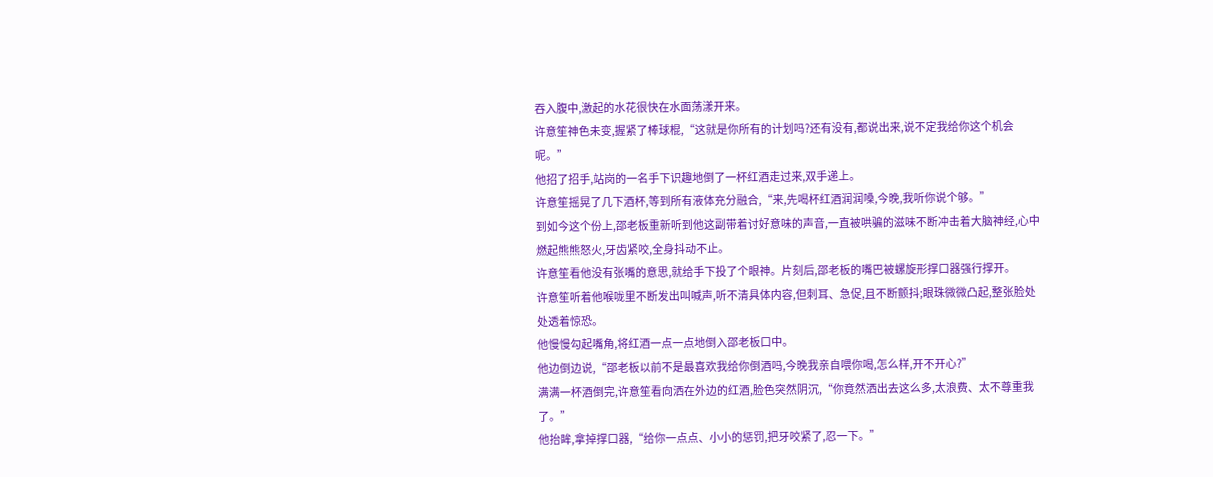吞入腹中,激起的水花很快在水面荡漾开来。
许意笙神色未变,握紧了棒球棍,“这就是你所有的计划吗?还有没有,都说出来,说不定我给你这个机会呢。”
他招了招手,站岗的一名手下识趣地倒了一杯红酒走过来,双手递上。
许意笙摇晃了几下酒杯,等到所有液体充分融合,“来,先喝杯红酒润润嗓,今晚,我听你说个够。”
到如今这个份上,邵老板重新听到他这副带着讨好意味的声音,一直被哄骗的滋味不断冲击着大脑神经,心中燃起熊熊怒火,牙齿紧咬,全身抖动不止。
许意笙看他没有张嘴的意思,就给手下投了个眼神。片刻后,邵老板的嘴巴被螺旋形撑口器强行撑开。
许意笙听着他喉咙里不断发出叫喊声,听不清具体内容,但刺耳、急促,且不断颤抖;眼珠微微凸起,整张脸处处透着惊恐。
他慢慢勾起嘴角,将红酒一点一点地倒入邵老板口中。
他边倒边说,“邵老板以前不是最喜欢我给你倒酒吗,今晚我亲自喂你喝,怎么样,开不开心?”
满满一杯酒倒完,许意笙看向洒在外边的红酒,脸色突然阴沉,“你竟然洒出去这么多,太浪费、太不尊重我了。”
他抬眸,拿掉撑口器,“给你一点点、小小的惩罚,把牙咬紧了,忍一下。”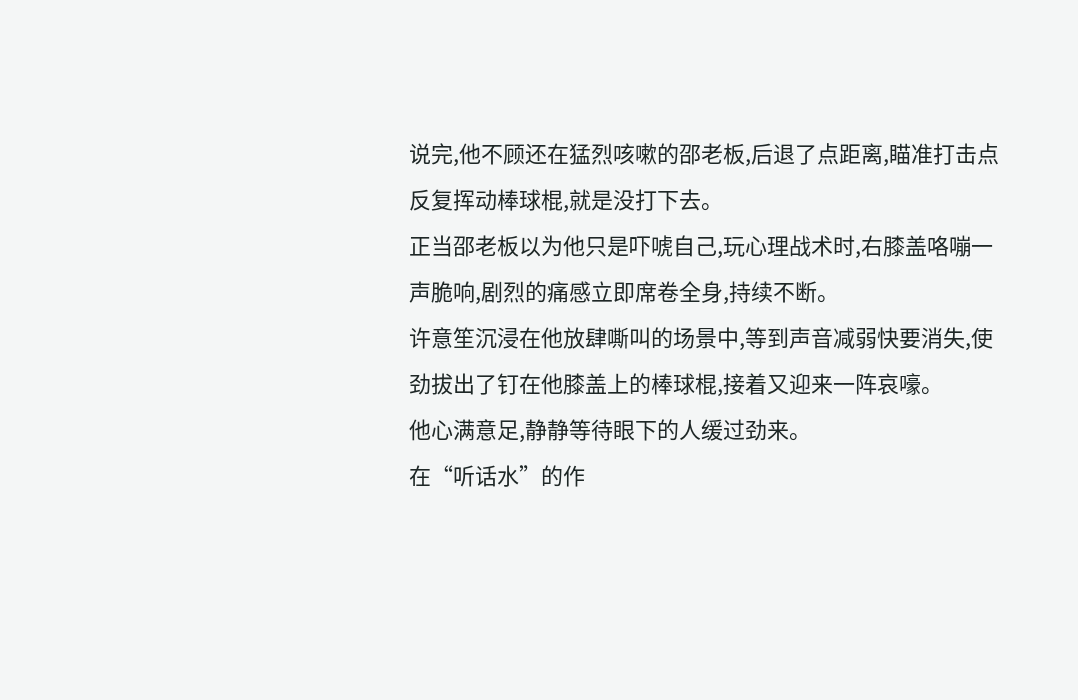说完,他不顾还在猛烈咳嗽的邵老板,后退了点距离,瞄准打击点反复挥动棒球棍,就是没打下去。
正当邵老板以为他只是吓唬自己,玩心理战术时,右膝盖咯嘣一声脆响,剧烈的痛感立即席卷全身,持续不断。
许意笙沉浸在他放肆嘶叫的场景中,等到声音减弱快要消失,使劲拔出了钉在他膝盖上的棒球棍,接着又迎来一阵哀嚎。
他心满意足,静静等待眼下的人缓过劲来。
在“听话水”的作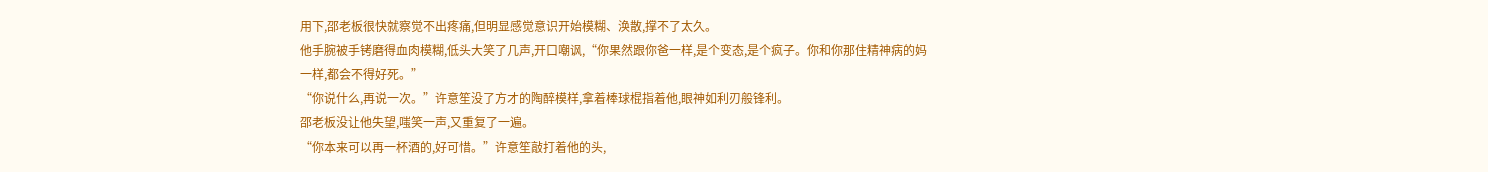用下,邵老板很快就察觉不出疼痛,但明显感觉意识开始模糊、涣散,撑不了太久。
他手腕被手铐磨得血肉模糊,低头大笑了几声,开口嘲讽,“你果然跟你爸一样,是个变态,是个疯子。你和你那住精神病的妈一样,都会不得好死。”
“你说什么,再说一次。”许意笙没了方才的陶醉模样,拿着棒球棍指着他,眼神如利刃般锋利。
邵老板没让他失望,嗤笑一声,又重复了一遍。
“你本来可以再一杯酒的,好可惜。”许意笙敲打着他的头,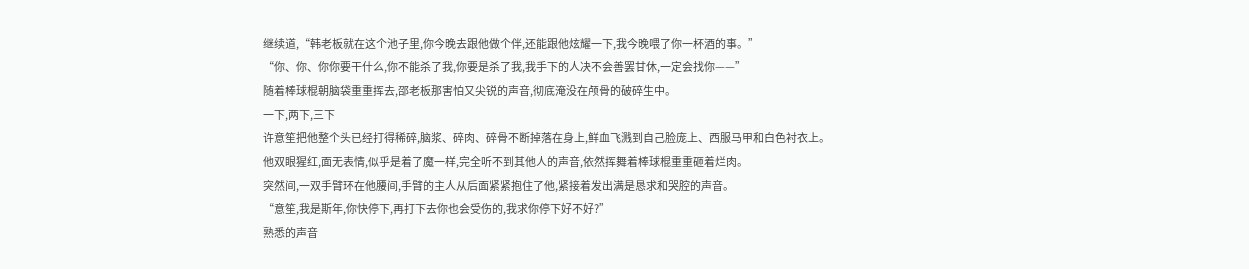继续道,“韩老板就在这个池子里,你今晚去跟他做个伴,还能跟他炫耀一下,我今晚喂了你一杯酒的事。”
“你、你、你你要干什么,你不能杀了我,你要是杀了我,我手下的人决不会善罢甘休,一定会找你——”
随着棒球棍朝脑袋重重挥去,邵老板那害怕又尖锐的声音,彻底淹没在颅骨的破碎生中。
一下,两下,三下
许意笙把他整个头已经打得稀碎,脑浆、碎肉、碎骨不断掉落在身上,鲜血飞溅到自己脸庞上、西服马甲和白色衬衣上。
他双眼猩红,面无表情,似乎是着了魔一样,完全听不到其他人的声音,依然挥舞着棒球棍重重砸着烂肉。
突然间,一双手臂环在他腰间,手臂的主人从后面紧紧抱住了他,紧接着发出满是恳求和哭腔的声音。
“意笙,我是斯年,你快停下,再打下去你也会受伤的,我求你停下好不好?”
熟悉的声音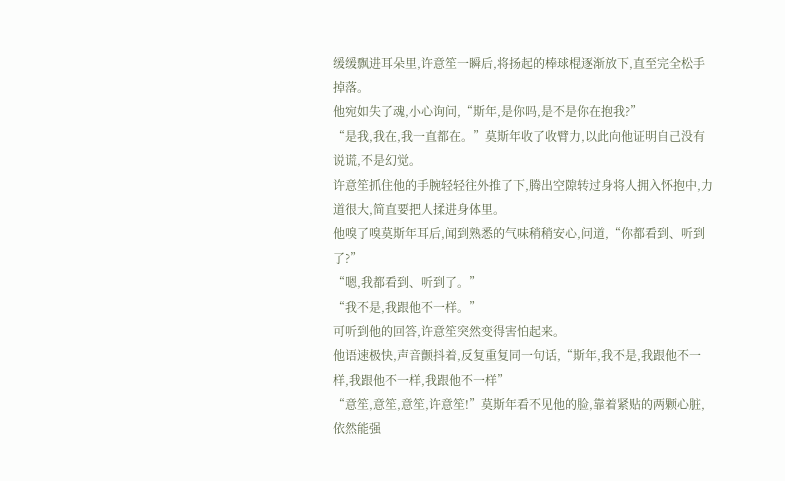缓缓飘进耳朵里,许意笙一瞬后,将扬起的棒球棍逐渐放下,直至完全松手掉落。
他宛如失了魂,小心询问,“斯年,是你吗,是不是你在抱我?”
“是我,我在,我一直都在。”莫斯年收了收臂力,以此向他证明自己没有说谎,不是幻觉。
许意笙抓住他的手腕轻轻往外推了下,腾出空隙转过身将人拥入怀抱中,力道很大,简直要把人揉进身体里。
他嗅了嗅莫斯年耳后,闻到熟悉的气味稍稍安心,问道,“你都看到、听到了?”
“嗯,我都看到、听到了。”
“我不是,我跟他不一样。”
可听到他的回答,许意笙突然变得害怕起来。
他语速极快,声音颤抖着,反复重复同一句话,“斯年,我不是,我跟他不一样,我跟他不一样,我跟他不一样”
“意笙,意笙,意笙,许意笙!”莫斯年看不见他的脸,靠着紧贴的两颗心脏,依然能强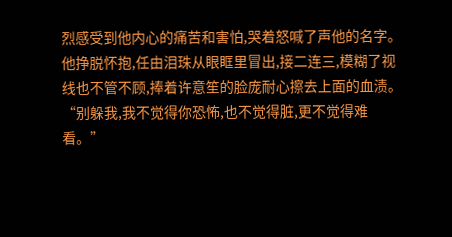烈感受到他内心的痛苦和害怕,哭着怒喊了声他的名字。
他挣脱怀抱,任由泪珠从眼眶里冒出,接二连三,模糊了视线也不管不顾,捧着许意笙的脸庞耐心擦去上面的血渍。
“别躲我,我不觉得你恐怖,也不觉得脏,更不觉得难看。”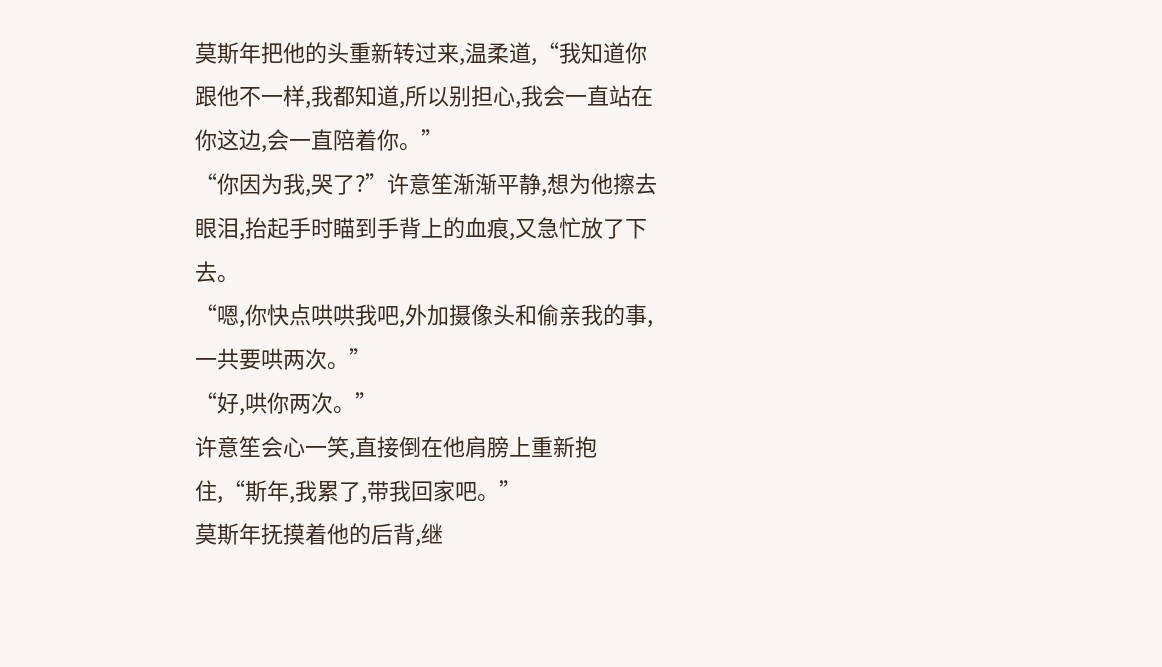莫斯年把他的头重新转过来,温柔道,“我知道你跟他不一样,我都知道,所以别担心,我会一直站在你这边,会一直陪着你。”
“你因为我,哭了?”许意笙渐渐平静,想为他擦去眼泪,抬起手时瞄到手背上的血痕,又急忙放了下去。
“嗯,你快点哄哄我吧,外加摄像头和偷亲我的事,一共要哄两次。”
“好,哄你两次。”
许意笙会心一笑,直接倒在他肩膀上重新抱住,“斯年,我累了,带我回家吧。”
莫斯年抚摸着他的后背,继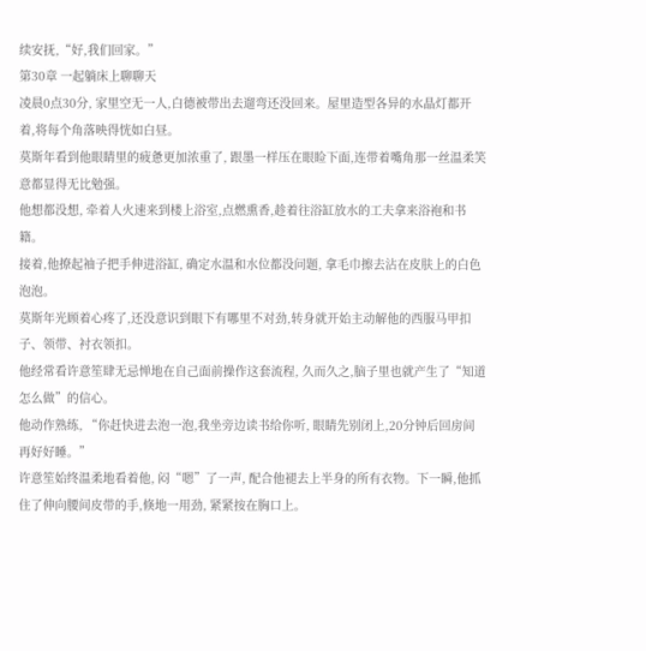续安抚,“好,我们回家。”
第30章 一起躺床上聊聊天
凌晨0点30分, 家里空无一人,白德被带出去遛弯还没回来。屋里造型各异的水晶灯都开着,将每个角落映得恍如白昼。
莫斯年看到他眼睛里的疲惫更加浓重了, 跟墨一样压在眼睑下面,连带着嘴角那一丝温柔笑意都显得无比勉强。
他想都没想, 牵着人火速来到楼上浴室,点燃熏香,趁着往浴缸放水的工夫拿来浴袍和书籍。
接着,他撩起袖子把手伸进浴缸, 确定水温和水位都没问题, 拿毛巾擦去沾在皮肤上的白色泡泡。
莫斯年光顾着心疼了,还没意识到眼下有哪里不对劲,转身就开始主动解他的西服马甲扣子、领带、衬衣领扣。
他经常看许意笙肆无忌惮地在自己面前操作这套流程, 久而久之,脑子里也就产生了“知道怎么做”的信心。
他动作熟练, “你赶快进去泡一泡,我坐旁边读书给你听, 眼睛先别闭上,20分钟后回房间再好好睡。”
许意笙始终温柔地看着他, 闷“嗯”了一声, 配合他褪去上半身的所有衣物。下一瞬,他抓住了伸向腰间皮带的手,倏地一用劲, 紧紧按在胸口上。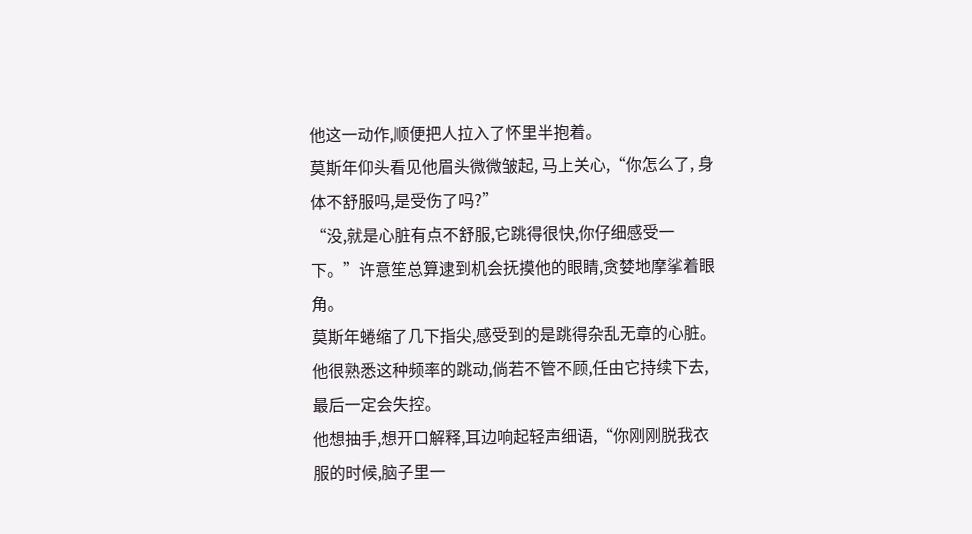他这一动作,顺便把人拉入了怀里半抱着。
莫斯年仰头看见他眉头微微皱起, 马上关心,“你怎么了, 身体不舒服吗,是受伤了吗?”
“没,就是心脏有点不舒服,它跳得很快,你仔细感受一下。”许意笙总算逮到机会抚摸他的眼睛,贪婪地摩挲着眼角。
莫斯年蜷缩了几下指尖,感受到的是跳得杂乱无章的心脏。他很熟悉这种频率的跳动,倘若不管不顾,任由它持续下去,最后一定会失控。
他想抽手,想开口解释,耳边响起轻声细语,“你刚刚脱我衣服的时候,脑子里一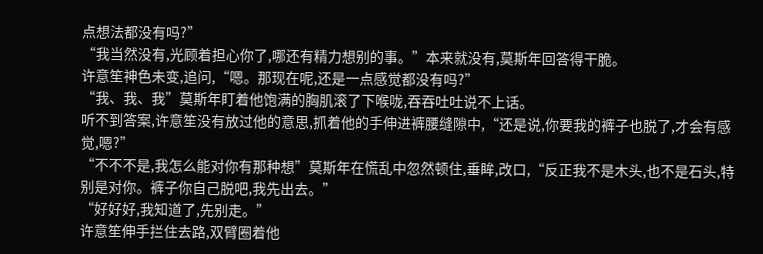点想法都没有吗?”
“我当然没有,光顾着担心你了,哪还有精力想别的事。”本来就没有,莫斯年回答得干脆。
许意笙神色未变,追问,“嗯。那现在呢,还是一点感觉都没有吗?”
“我、我、我”莫斯年盯着他饱满的胸肌滚了下喉咙,吞吞吐吐说不上话。
听不到答案,许意笙没有放过他的意思,抓着他的手伸进裤腰缝隙中,“还是说,你要我的裤子也脱了,才会有感觉,嗯?”
“不不不是,我怎么能对你有那种想”莫斯年在慌乱中忽然顿住,垂眸,改口,“反正我不是木头,也不是石头,特别是对你。裤子你自己脱吧,我先出去。”
“好好好,我知道了,先别走。”
许意笙伸手拦住去路,双臂圈着他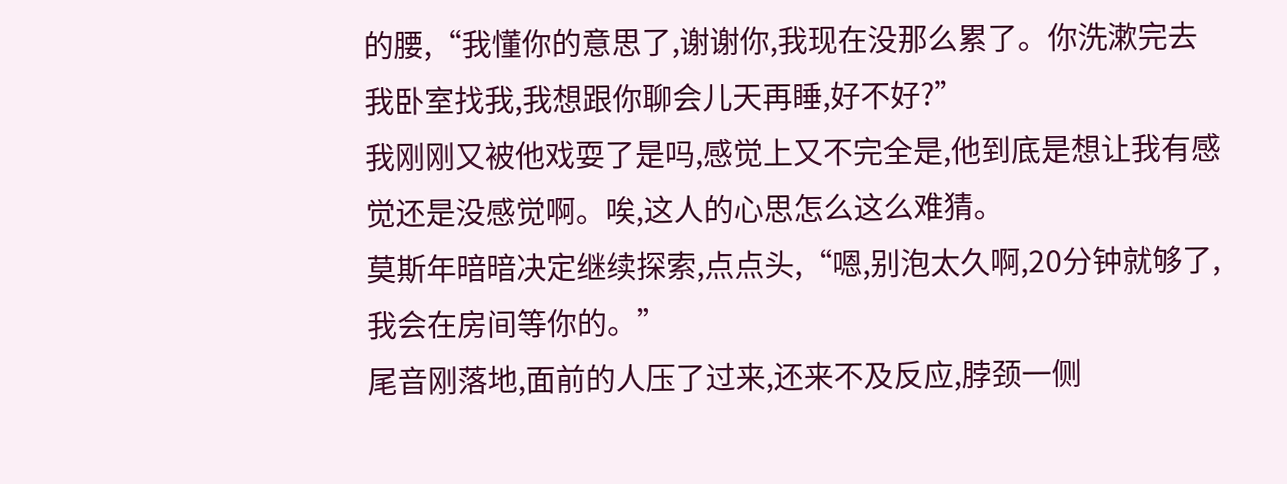的腰,“我懂你的意思了,谢谢你,我现在没那么累了。你洗漱完去我卧室找我,我想跟你聊会儿天再睡,好不好?”
我刚刚又被他戏耍了是吗,感觉上又不完全是,他到底是想让我有感觉还是没感觉啊。唉,这人的心思怎么这么难猜。
莫斯年暗暗决定继续探索,点点头,“嗯,别泡太久啊,20分钟就够了,我会在房间等你的。”
尾音刚落地,面前的人压了过来,还来不及反应,脖颈一侧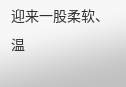迎来一股柔软、温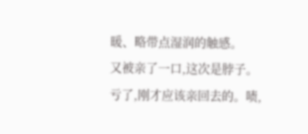暖、略带点湿润的触感。
又被亲了一口,这次是脖子。
亏了,刚才应该亲回去的。啧,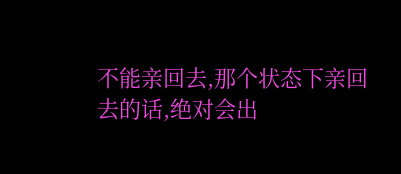不能亲回去,那个状态下亲回去的话,绝对会出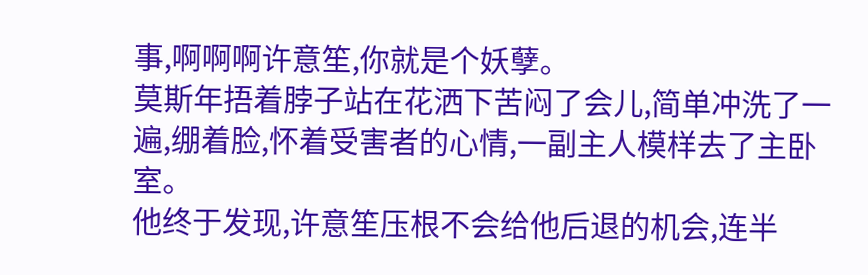事,啊啊啊许意笙,你就是个妖孽。
莫斯年捂着脖子站在花洒下苦闷了会儿,简单冲洗了一遍,绷着脸,怀着受害者的心情,一副主人模样去了主卧室。
他终于发现,许意笙压根不会给他后退的机会,连半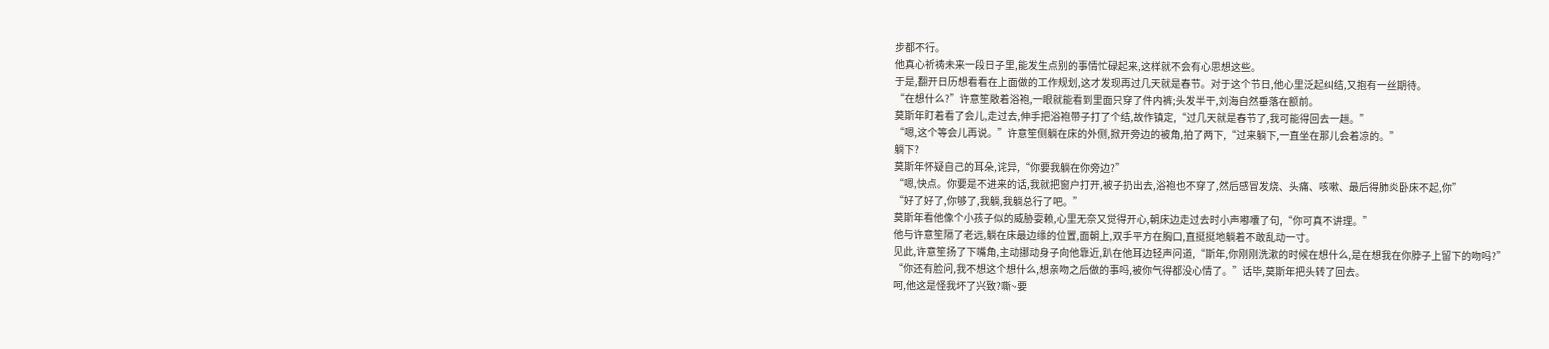步都不行。
他真心祈祷未来一段日子里,能发生点别的事情忙碌起来,这样就不会有心思想这些。
于是,翻开日历想看看在上面做的工作规划,这才发现再过几天就是春节。对于这个节日,他心里泛起纠结,又抱有一丝期待。
“在想什么?”许意笙敞着浴袍,一眼就能看到里面只穿了件内裤;头发半干,刘海自然垂落在额前。
莫斯年盯着看了会儿,走过去,伸手把浴袍带子打了个结,故作镇定,“过几天就是春节了,我可能得回去一趟。”
“嗯,这个等会儿再说。”许意笙侧躺在床的外侧,掀开旁边的被角,拍了两下,“过来躺下,一直坐在那儿会着凉的。”
躺下?
莫斯年怀疑自己的耳朵,诧异,“你要我躺在你旁边?”
“嗯,快点。你要是不进来的话,我就把窗户打开,被子扔出去,浴袍也不穿了,然后感冒发烧、头痛、咳嗽、最后得肺炎卧床不起,你”
“好了好了,你够了,我躺,我躺总行了吧。”
莫斯年看他像个小孩子似的威胁耍赖,心里无奈又觉得开心,朝床边走过去时小声嘟囔了句,“你可真不讲理。”
他与许意笙隔了老远,躺在床最边缘的位置,面朝上,双手平方在胸口,直挺挺地躺着不敢乱动一寸。
见此,许意笙扬了下嘴角,主动挪动身子向他靠近,趴在他耳边轻声问道,“斯年,你刚刚洗漱的时候在想什么,是在想我在你脖子上留下的吻吗?”
“你还有脸问,我不想这个想什么,想亲吻之后做的事吗,被你气得都没心情了。”话毕,莫斯年把头转了回去。
呵,他这是怪我坏了兴致?嘶~要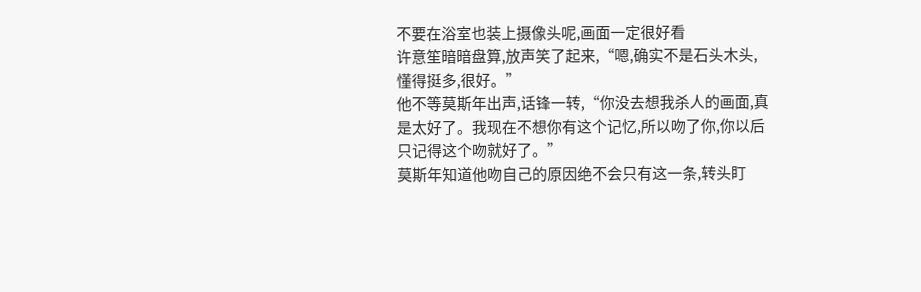不要在浴室也装上摄像头呢,画面一定很好看
许意笙暗暗盘算,放声笑了起来,“嗯,确实不是石头木头,懂得挺多,很好。”
他不等莫斯年出声,话锋一转,“你没去想我杀人的画面,真是太好了。我现在不想你有这个记忆,所以吻了你,你以后只记得这个吻就好了。”
莫斯年知道他吻自己的原因绝不会只有这一条,转头盯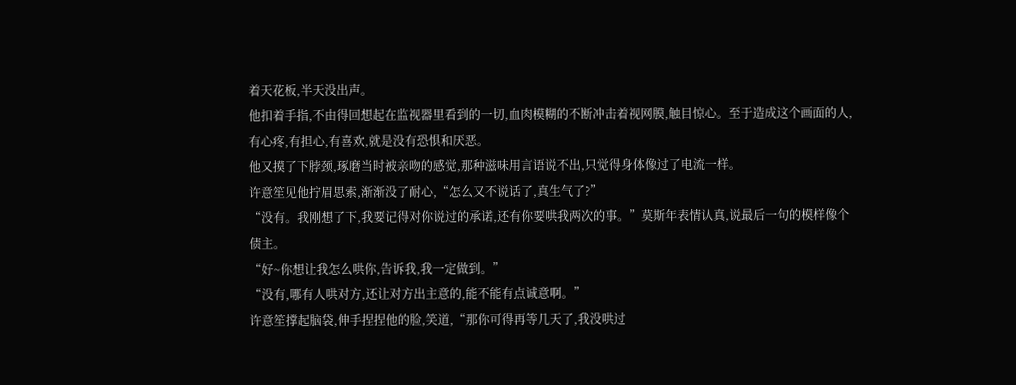着天花板,半天没出声。
他扣着手指,不由得回想起在监视器里看到的一切,血肉模糊的不断冲击着视网膜,触目惊心。至于造成这个画面的人,有心疼,有担心,有喜欢,就是没有恐惧和厌恶。
他又摸了下脖颈,琢磨当时被亲吻的感觉,那种滋味用言语说不出,只觉得身体像过了电流一样。
许意笙见他拧眉思索,渐渐没了耐心,“怎么又不说话了,真生气了?”
“没有。我刚想了下,我要记得对你说过的承诺,还有你要哄我两次的事。”莫斯年表情认真,说最后一句的模样像个债主。
“好~你想让我怎么哄你,告诉我,我一定做到。”
“没有,哪有人哄对方,还让对方出主意的,能不能有点诚意啊。”
许意笙撑起脑袋,伸手捏捏他的脸,笑道,“那你可得再等几天了,我没哄过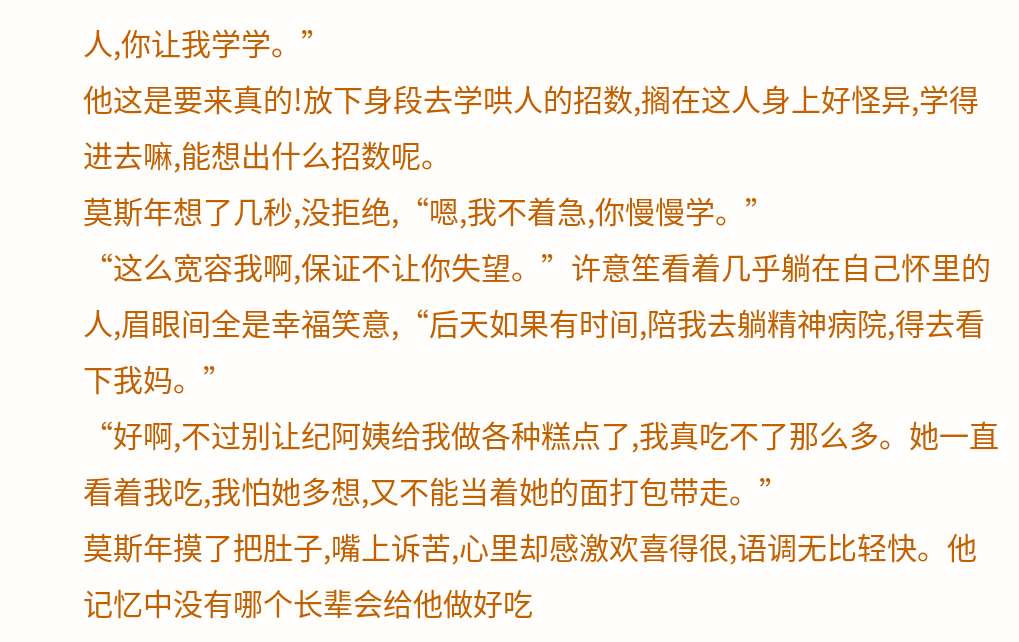人,你让我学学。”
他这是要来真的!放下身段去学哄人的招数,搁在这人身上好怪异,学得进去嘛,能想出什么招数呢。
莫斯年想了几秒,没拒绝,“嗯,我不着急,你慢慢学。”
“这么宽容我啊,保证不让你失望。”许意笙看着几乎躺在自己怀里的人,眉眼间全是幸福笑意,“后天如果有时间,陪我去躺精神病院,得去看下我妈。”
“好啊,不过别让纪阿姨给我做各种糕点了,我真吃不了那么多。她一直看着我吃,我怕她多想,又不能当着她的面打包带走。”
莫斯年摸了把肚子,嘴上诉苦,心里却感激欢喜得很,语调无比轻快。他记忆中没有哪个长辈会给他做好吃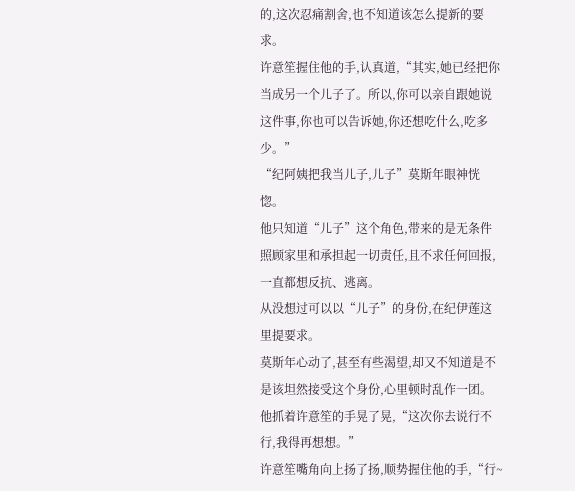的,这次忍痛割舍,也不知道该怎么提新的要求。
许意笙握住他的手,认真道,“其实,她已经把你当成另一个儿子了。所以,你可以亲自跟她说这件事,你也可以告诉她,你还想吃什么,吃多少。”
“纪阿姨把我当儿子,儿子”莫斯年眼神恍惚。
他只知道“儿子”这个角色,带来的是无条件照顾家里和承担起一切责任,且不求任何回报,一直都想反抗、逃离。
从没想过可以以“儿子”的身份,在纪伊莲这里提要求。
莫斯年心动了,甚至有些渴望,却又不知道是不是该坦然接受这个身份,心里顿时乱作一团。
他抓着许意笙的手晃了晃,“这次你去说行不行,我得再想想。”
许意笙嘴角向上扬了扬,顺势握住他的手,“行~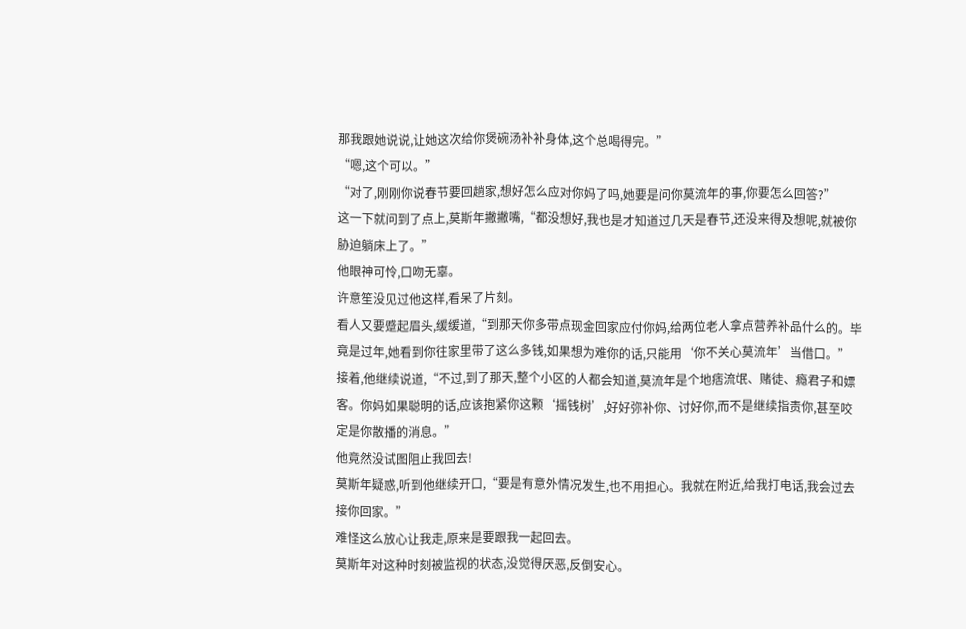那我跟她说说,让她这次给你煲碗汤补补身体,这个总喝得完。”
“嗯,这个可以。”
“对了,刚刚你说春节要回趟家,想好怎么应对你妈了吗,她要是问你莫流年的事,你要怎么回答?”
这一下就问到了点上,莫斯年撇撇嘴,“都没想好,我也是才知道过几天是春节,还没来得及想呢,就被你胁迫躺床上了。”
他眼神可怜,口吻无辜。
许意笙没见过他这样,看呆了片刻。
看人又要蹙起眉头,缓缓道,“到那天你多带点现金回家应付你妈,给两位老人拿点营养补品什么的。毕竟是过年,她看到你往家里带了这么多钱,如果想为难你的话,只能用‘你不关心莫流年’当借口。”
接着,他继续说道,“不过,到了那天,整个小区的人都会知道,莫流年是个地痞流氓、赌徒、瘾君子和嫖客。你妈如果聪明的话,应该抱紧你这颗‘摇钱树’,好好弥补你、讨好你,而不是继续指责你,甚至咬定是你散播的消息。”
他竟然没试图阻止我回去!
莫斯年疑惑,听到他继续开口,“要是有意外情况发生,也不用担心。我就在附近,给我打电话,我会过去接你回家。”
难怪这么放心让我走,原来是要跟我一起回去。
莫斯年对这种时刻被监视的状态,没觉得厌恶,反倒安心。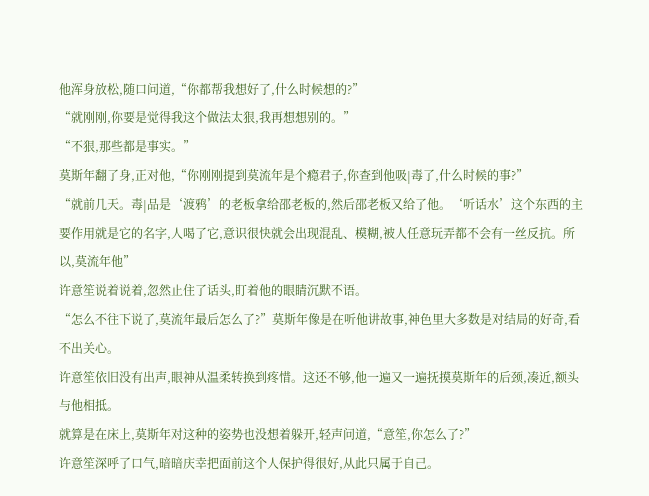他浑身放松,随口问道,“你都帮我想好了,什么时候想的?”
“就刚刚,你要是觉得我这个做法太狠,我再想想别的。”
“不狠,那些都是事实。”
莫斯年翻了身,正对他,“你刚刚提到莫流年是个瘾君子,你查到他吸|毒了,什么时候的事?”
“就前几天。毒|品是‘渡鸦’的老板拿给邵老板的,然后邵老板又给了他。‘听话水’这个东西的主要作用就是它的名字,人喝了它,意识很快就会出现混乱、模糊,被人任意玩弄都不会有一丝反抗。所以,莫流年他”
许意笙说着说着,忽然止住了话头,盯着他的眼睛沉默不语。
“怎么不往下说了,莫流年最后怎么了?”莫斯年像是在听他讲故事,神色里大多数是对结局的好奇,看不出关心。
许意笙依旧没有出声,眼神从温柔转换到疼惜。这还不够,他一遍又一遍抚摸莫斯年的后颈,凑近,额头与他相抵。
就算是在床上,莫斯年对这种的姿势也没想着躲开,轻声问道,“意笙,你怎么了?”
许意笙深呼了口气,暗暗庆幸把面前这个人保护得很好,从此只属于自己。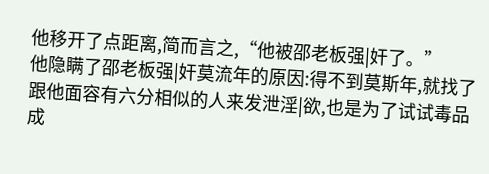他移开了点距离,简而言之,“他被邵老板强|奸了。”
他隐瞒了邵老板强|奸莫流年的原因:得不到莫斯年,就找了跟他面容有六分相似的人来发泄淫|欲,也是为了试试毒品成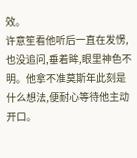效。
许意笙看他听后一直在发愣,也没追问,垂着眸,眼里神色不明。他拿不准莫斯年此刻是什么想法,便耐心等待他主动开口。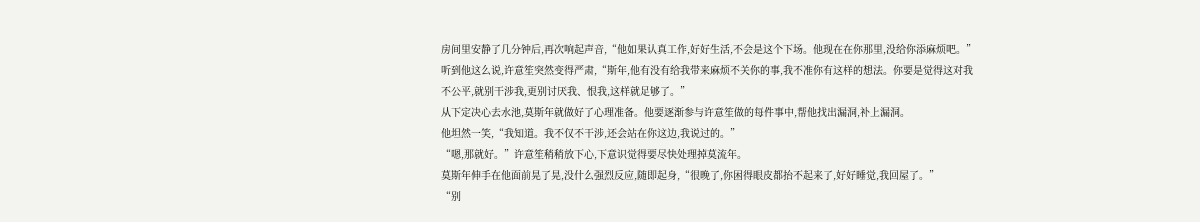房间里安静了几分钟后,再次响起声音,“他如果认真工作,好好生活,不会是这个下场。他现在在你那里,没给你添麻烦吧。”
听到他这么说,许意笙突然变得严肃,“斯年,他有没有给我带来麻烦不关你的事,我不准你有这样的想法。你要是觉得这对我不公平,就别干涉我,更别讨厌我、恨我,这样就足够了。”
从下定决心去水池,莫斯年就做好了心理准备。他要逐渐参与许意笙做的每件事中,帮他找出漏洞,补上漏洞。
他坦然一笑,“我知道。我不仅不干涉,还会站在你这边,我说过的。”
“嗯,那就好。”许意笙稍稍放下心,下意识觉得要尽快处理掉莫流年。
莫斯年伸手在他面前晃了晃,没什么强烈反应,随即起身,“很晚了,你困得眼皮都抬不起来了,好好睡觉,我回屋了。”
“别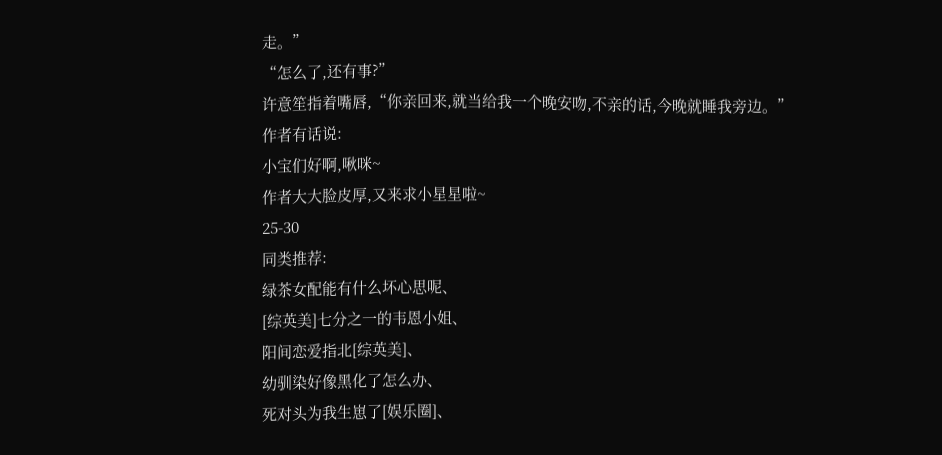走。”
“怎么了,还有事?”
许意笙指着嘴唇,“你亲回来,就当给我一个晚安吻,不亲的话,今晚就睡我旁边。”
作者有话说:
小宝们好啊,啾咪~
作者大大脸皮厚,又来求小星星啦~
25-30
同类推荐:
绿茶女配能有什么坏心思呢、
[综英美]七分之一的韦恩小姐、
阳间恋爱指北[综英美]、
幼驯染好像黑化了怎么办、
死对头为我生崽了[娱乐圈]、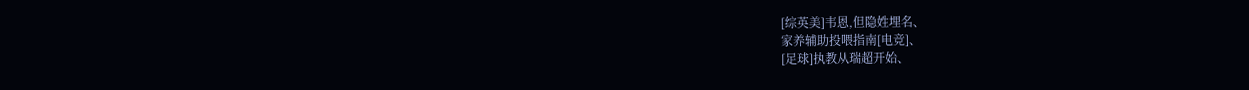[综英美]韦恩,但隐姓埋名、
家养辅助投喂指南[电竞]、
[足球]执教从瑞超开始、